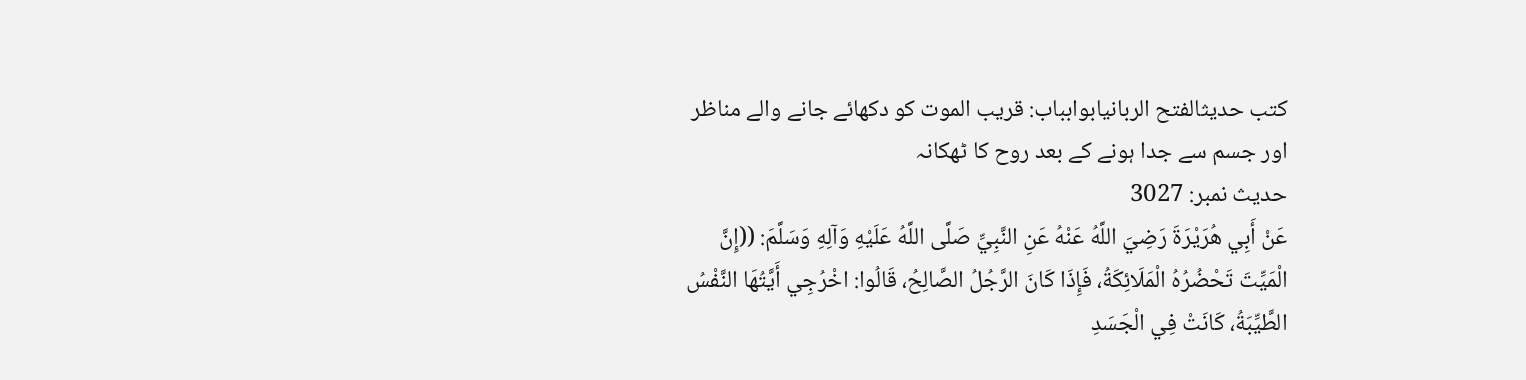کتب حدیثالفتح الربانیابوابباب: قریب الموت کو دکھائے جانے والے مناظر اور جسم سے جدا ہونے کے بعد روح کا ٹھکانہ
حدیث نمبر: 3027
عَنْ أَبِي هُرَيْرَةَ رَضِيَ اللَّهُ عَنْهُ عَنِ النَّبِيِّ صَلَّى اللَّهُ عَلَيْهِ وَآلِهِ وَسَلَّمَ: ((إِنَّ الْمَيِّتَ تَحْضُرُهُ الْمَلَائِكَةُ، فَإِذَا كَانَ الرَّجُلُ الصَّالِحُ، قَالُوا: اخْرُجِي أَيَّتُهَا النَّفْسُ الطَّيِّبَةُ، كَانَتْ فِي الْجَسَدِ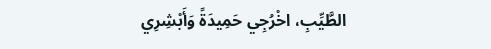الطَّيِّبِ، اخْرُجِي حَمِيدَةً وَأَبْشِرِي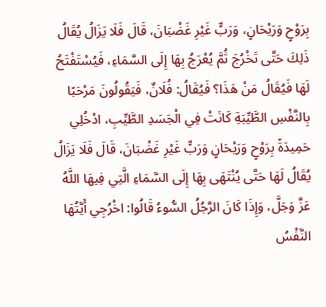بِرَوْحٍ وَرَيْحَانٍ، وَرَبٍّ غَيْرِ غَضْبَانَ، قَالَ فَلَا يَزَالُ يُقَالُ ذَلِكَ حَتَّى تَخْرُجَ ثُمَّ يُعْرَجُ بِهَا إِلَى السَّمَاءِ، فَيُسْتَفْتَحُ لَهَا فَيُقَالُ مَنْ هَذَا؟ فَيُقَالُ: فُلَانٌ، فَيَقُولُونَ مَرْحَبًا بِالنَّفْسِ الطَّيِّبَةِ كَانَتْ فِي الْجَسَدِ الطَّيِّبِ، ادْخُلِي حَمِيدَةً بِرَوْحٍ وَرَيْحَانٍ وَرَبٍّ غَيْرِ غَضْبَانَ، قَالَ فَلَا يَزَالُ يُقَالُ لَهَا حَتَّى يُنْتَهَى بِهَا إِلَى السَّمَاءِ الَّتِي فِيهَا اللَّهُ عَزَّ وَجَلَّ، وَإِذَا كَانَ الرَّجُلُ السُّوءُ قَالُوا: اخْرُجِي أَيَّتُهَا النَّفْسُ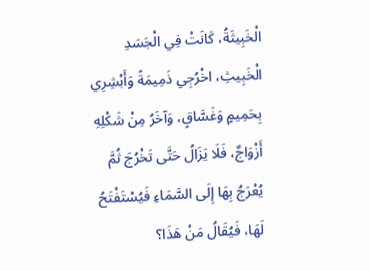الْخَبِيثَةُ، كَانَتْ فِي الْجَسَدِ الْخَبِيثِ، اخْرُجِي ذَمِيمَةً وَأَبْشِرِي بِحَمِيمٍ وَغَسَّاقٍ، وَآخَرُ مِنْ شَكْلِهِ أَزْوَاجٌ، فَلَا يَزَالُ حَتَّى تَخْرُجَ ثُمَّ يُعْرَجُ بِهَا إِلَى السَّمَاءِ فَيُسْتَفْتَحُ لَهَا، فَيُقَالُ مَنْ هَذَا؟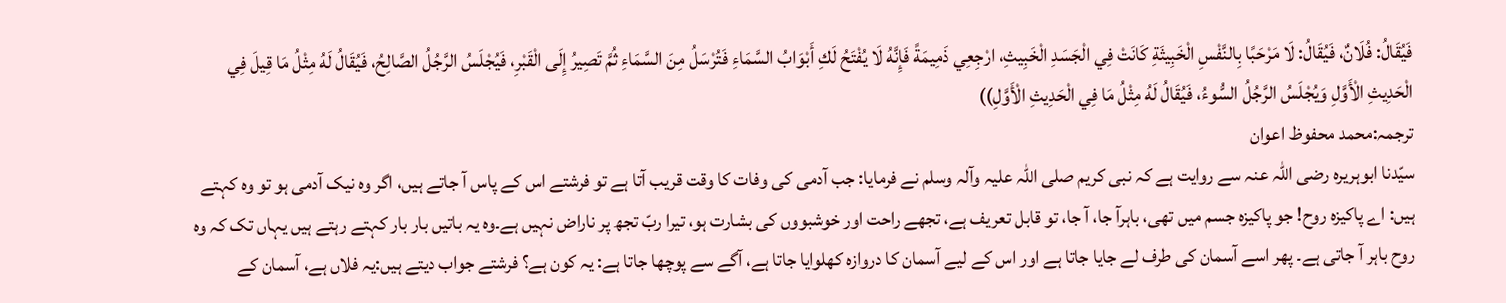فَيُقَالُ: فُلَانٌ، فَيُقَالُ: لَا مَرْحَبًا بِالنَّفْسِ الْخَبِيثَةِ كَانَتْ فِي الْجَسَدِ الْخَبِيثِ، ارْجِعِي ذَمِيمَةً فَإِنَّهُ لَا يُفْتَحُ لَكِ أَبْوَابُ السَّمَاءِ فَتُرْسَلُ مِنَ السَّمَاءِ ثُمَّ تَصِيرُ إِلَى الْقَبْرِ، فَيُجْلَسُ الرَّجُلُ الصَّالِحُ، فَيُقَالُ لَهُ مِثْلُ مَا قِيلَ فِي الْحَدِيثِ الْأَوَّلِ وَيُجْلَسُ الرَّجُلُ السُّوءُ، فَيُقَالُ لَهُ مِثْلُ مَا فِي الْحَدِيثِ الْأَوَّلِ))
ترجمہ:محمد محفوظ اعوان
سیّدنا ابوہریرہ رضی اللہ عنہ سے روایت ہے کہ نبی کریم صلی اللہ علیہ وآلہ وسلم نے فرمایا: جب آدمی کی وفات کا وقت قریب آتا ہے تو فرشتے اس کے پاس آ جاتے ہیں، اگر وہ نیک آدمی ہو تو وہ کہتے ہیں: اے پاکیزہ روح! جو پاکیزہ جسم میں تھی، باہرآ جا، آ جا، تو قابل تعریف ہے، تجھے راحت اور خوشبووں کی بشارت ہو، تیرا ربّ تجھ پر ناراض نہیں ہے۔وہ یہ باتیں بار بار کہتے رہتے ہیں یہاں تک کہ وہ روح باہر آ جاتی ہے۔ پھر اسے آسمان کی طرف لے جایا جاتا ہے اور اس کے لیے آسمان کا دروازہ کھلوایا جاتا ہے، آگے سے پوچھا جاتا ہے: یہ کون ہے؟ فرشتے جواب دیتے ہیں:یہ فلاں ہے، آسمان کے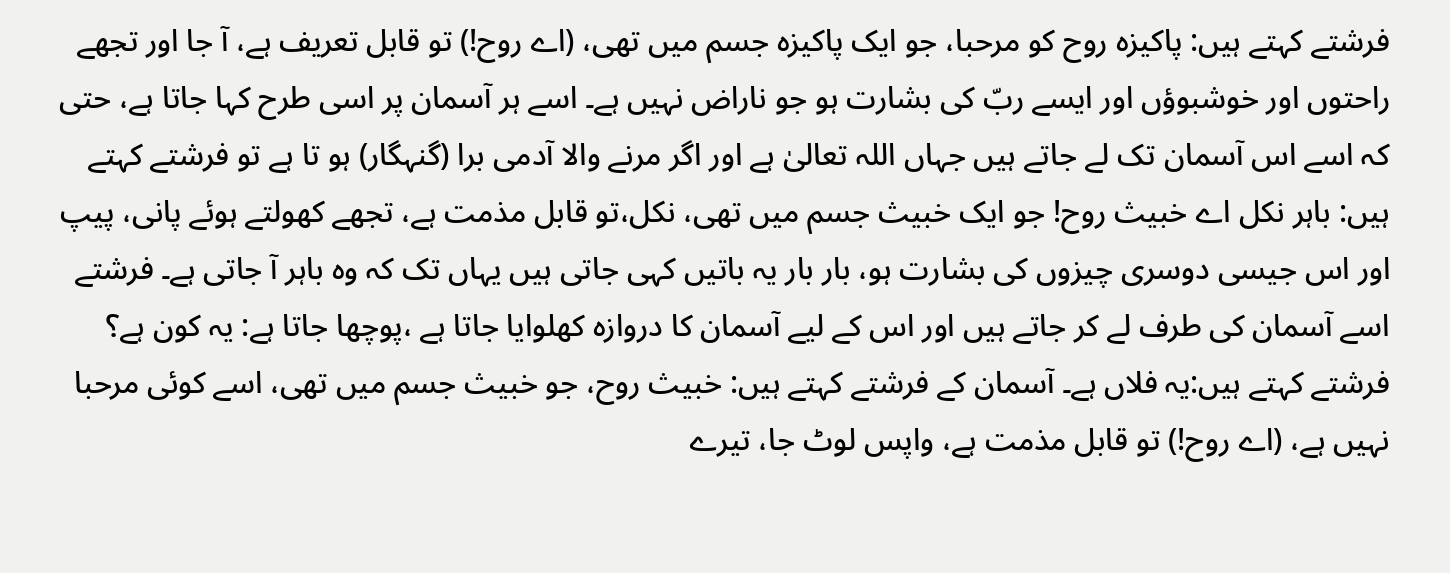فرشتے کہتے ہیں: پاکیزہ روح کو مرحبا، جو ایک پاکیزہ جسم میں تھی، (اے روح!) تو قابل تعریف ہے، آ جا اور تجھے راحتوں اور خوشبوؤں اور ایسے ربّ کی بشارت ہو جو ناراض نہیں ہے۔ اسے ہر آسمان پر اسی طرح کہا جاتا ہے، حتی کہ اسے اس آسمان تک لے جاتے ہیں جہاں اللہ تعالیٰ ہے اور اگر مرنے والا آدمی برا (گنہگار) ہو تا ہے تو فرشتے کہتے ہیں: باہر نکل اے خبیث روح! جو ایک خبیث جسم میں تھی، نکل،تو قابل مذمت ہے، تجھے کھولتے ہوئے پانی، پیپ اور اس جیسی دوسری چیزوں کی بشارت ہو، بار بار یہ باتیں کہی جاتی ہیں یہاں تک کہ وہ باہر آ جاتی ہے۔ فرشتے اسے آسمان کی طرف لے کر جاتے ہیں اور اس کے لیے آسمان کا دروازہ کھلوایا جاتا ہے ،پوچھا جاتا ہے: یہ کون ہے؟ فرشتے کہتے ہیں:یہ فلاں ہے۔ آسمان کے فرشتے کہتے ہیں: خبیث روح، جو خبیث جسم میں تھی، اسے کوئی مرحبا نہیں ہے، (اے روح!) تو قابل مذمت ہے، واپس لوٹ جا، تیرے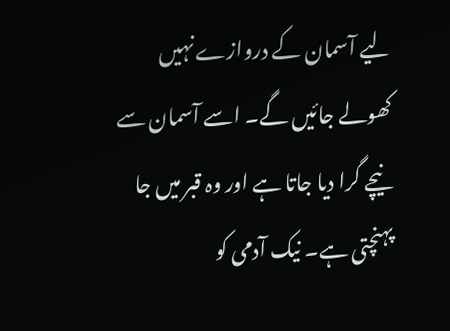لیے آسمان کے دروازے نہیں کھولے جائیں گے۔ اسے آسمان سے نیچے گرا دیا جاتا ہے اور وہ قبر میں جا پہنچتی ہے۔ نیک آدمی کو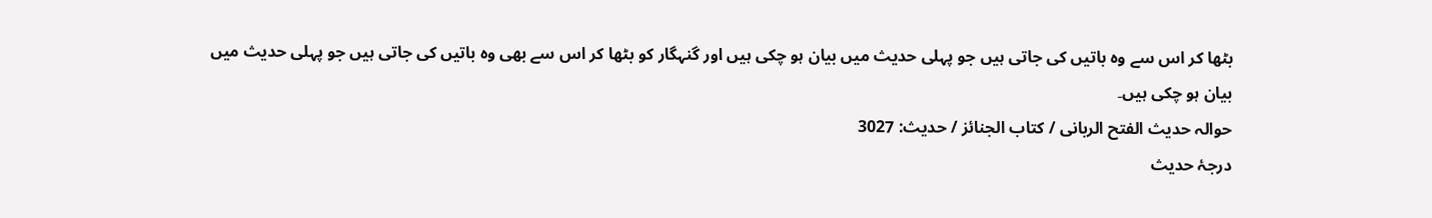بٹھا کر اس سے وہ باتیں کی جاتی ہیں جو پہلی حدیث میں بیان ہو چکی ہیں اور گنہگار کو بٹھا کر اس سے بھی وہ باتیں کی جاتی ہیں جو پہلی حدیث میں بیان ہو چکی ہیں۔
حوالہ حدیث الفتح الربانی / كتاب الجنائز / حدیث: 3027
درجۂ حدیث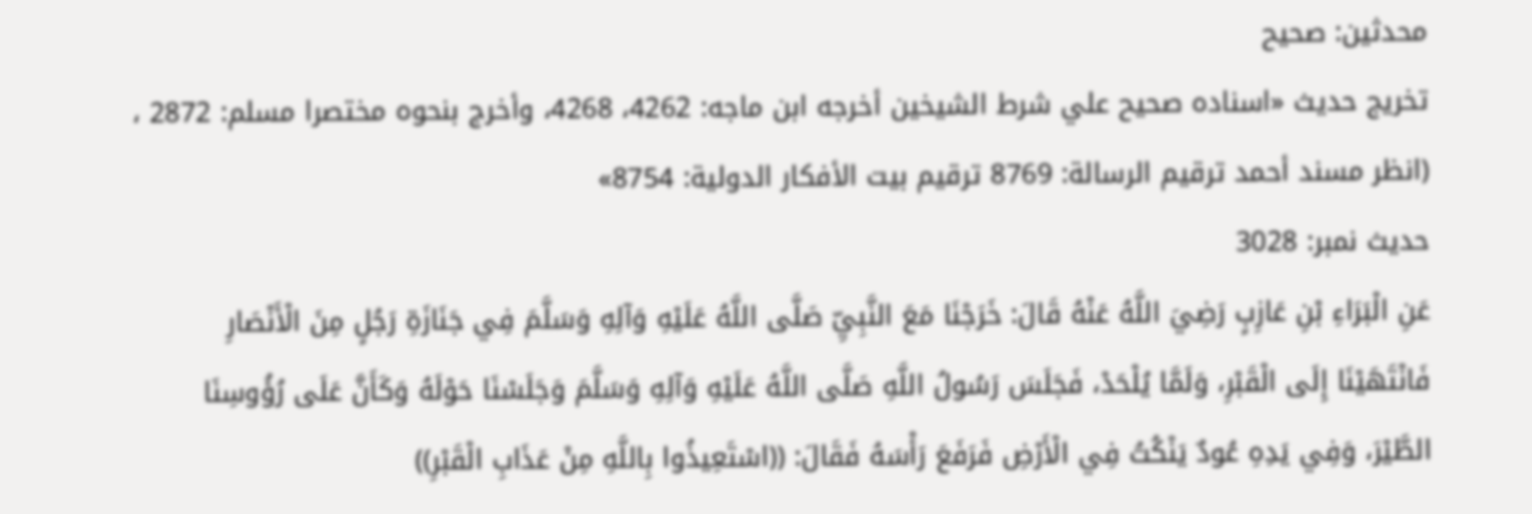محدثین: صحیح
تخریج حدیث «اسناده صحيح علي شرط الشيخين أخرجه ابن ماجه: 4262، 4268، وأخرج بنحوه مختصرا مسلم: 2872 ، (انظر مسند أحمد ترقيم الرسالة: 8769 ترقیم بيت الأفكار الدولية: 8754»
حدیث نمبر: 3028
عَنِ الْبَرَاءِ بْنِ عَازِبٍ رَضِيَ اللَّهُ عَنْهُ قَالَ: خَرَجْنَا مَعَ النَّبِيِّ صَلَّى اللَّهُ عَلَيْهِ وَآلِهِ وَسَلَّمَ فِي جَنَازَةِ رَجُلٍ مِنَ الْأَنْصَارِ فَانْتَهَيْنَا إِلَى الْقَبْرِ، وَلَمَّا يُلْحَدْ، فَجَلَسَ رَسُولُ اللَّهِ صَلَّى اللَّهُ عَلَيْهِ وَآلِهِ وَسَلَّمَ وَجَلَسْنَا حَوْلَهُ وَكَأَنَّ عَلَى رُؤُوسِنَا الطَّيْرَ، وَفِي يَدِهِ عُودٌ يَنْكُتُ فِي الْأَرْضِ فَرَفَعَ رَأْسَهُ فَقَالَ: ((اسْتَعِيذُوا بِاللَّهِ مِنْ عَذَابِ الْقَبْرِ))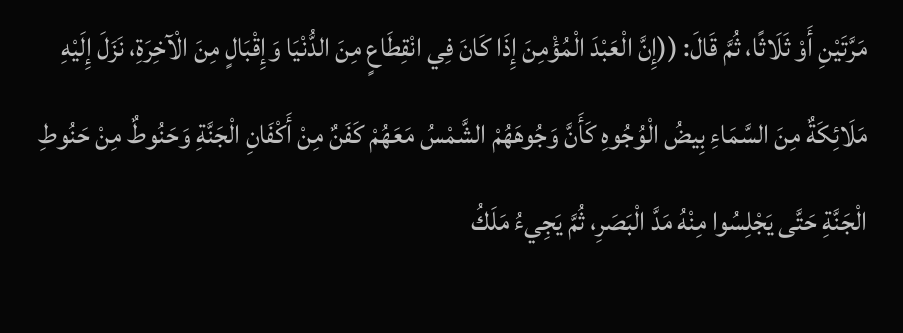مَرَّتَيْنِ أَوْ ثَلَاثًا، ثُمَّ قَالَ: ((إِنَّ الْعَبْدَ الْمُؤْمِنَ إِذَا كَانَ فِي انْقِطَاعٍ مِنَ الدُّنْيَا وَإِقْبَالٍ مِنَ الْآخِرَةِ، نَزَلَ إِلَيْهِ مَلَائِكَةٌ مِنَ السَّمَاءِ بِيضُ الْوُجُوهِ كَأَنَّ وَجُوهَهُمْ الشَّمْسُ مَعَهُمْ كَفَنٌ مِنْ أَكْفَانِ الْجَنَّةِ وَحَنُوطٌ مِنْ حَنُوطِ الْجَنَّةِ حَتَّى يَجْلِسُوا مِنْهُ مَدَّ الْبَصَرِ، ثُمَّ يَجِيءُ مَلَكُ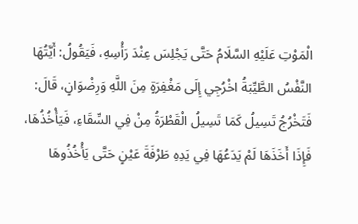الْمَوْتِ عَلَيْهِ السَّلَامُ حَتَّى يَجْلِسَ عِنْدَ رَأْسِهِ، فَيَقُولُ: أَيَّتُهَا النَّفْسُ الطَّيِّبَةُ اخْرُجِي إِلَى مَغْفِرَةٍ مِنَ اللَّهِ وَرِضْوَانٍ، قَالَ: فَتَخْرُجُ تَسِيلُ كَمَا تَسِيلُ الْقَطْرَةُ مِنْ فِي السِّقَاءِ، فَيَأْخُذُهَا، فَإِذَا أَخَذَهَا لَمْ يَدَعُهَا فِي يَدِهِ طَرْفَةَ عَيْنٍ حَتَّى يَأْخُذُوهَا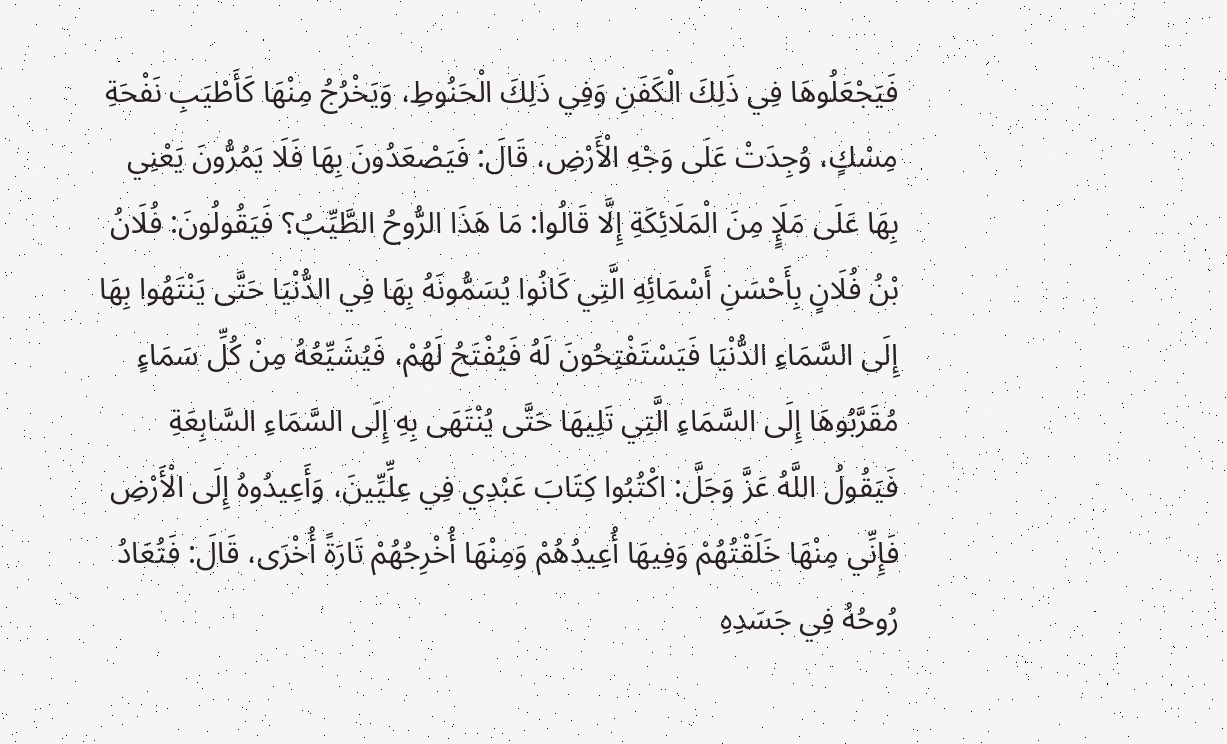فَيَجْعَلُوهَا فِي ذَلِكَ الْكَفَنِ وَفِي ذَلِكَ الْحَنُوطِ، وَيَخْرُجُ مِنْهَا كَأَطْيَبِ نَفْحَةِ مِسْكٍ، وُجِدَتْ عَلَى وَجْهِ الْأَرْضِ، قَالَ: فَيَصْعَدُونَ بِهَا فَلَا يَمُرُّونَ يَعْنِي بِهَا عَلَى مَلَإٍ مِنَ الْمَلَائِكَةِ إِلَّا قَالُوا: مَا هَذَا الرُّوحُ الطَّيِّبُ؟ فَيَقُولُونَ: فُلَانُ بْنُ فُلَانٍ بِأَحْسَنِ أَسْمَائِهِ الَّتِي كَانُوا يُسَمُّونَهُ بِهَا فِي الدُّنْيَا حَتَّى يَنْتَهُوا بِهَا إِلَى السَّمَاءِ الدُّنْيَا فَيَسْتَفْتِحُونَ لَهُ فَيُفْتَحُ لَهُمْ، فَيُشَيِّعُهُ مِنْ كُلِّ سَمَاءٍ مُقَرَّبُوهَا إِلَى السَّمَاءِ الَّتِي تَلِيهَا حَتَّى يُنْتَهَى بِهِ إِلَى السَّمَاءِ السَّابِعَةِ فَيَقُولُ اللَّهُ عَزَّ وَجَلَّ: اكْتُبُوا كِتَابَ عَبْدِي فِي عِلِّيِّينَ، وَأَعِيدُوهُ إِلَى الْأَرْضِ فَإِنِّي مِنْهَا خَلَقْتُهُمْ وَفِيهَا أُعِيدُهُمْ وَمِنْهَا أُخْرِجُهُمْ تَارَةً أُخْرَى، قَالَ: فَتُعَادُ رُوحُهُ فِي جَسَدِهِ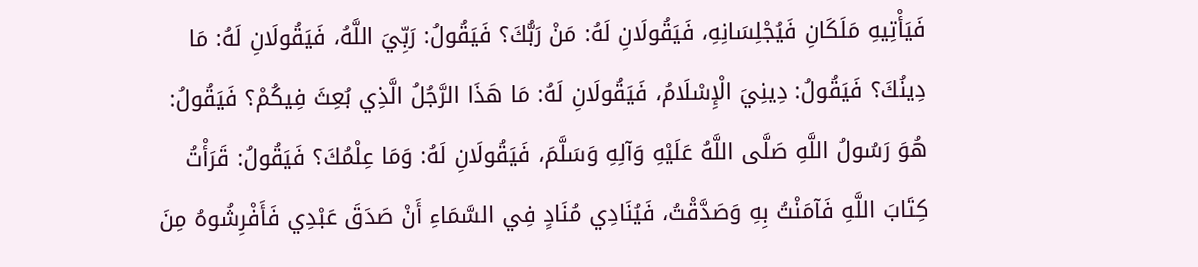فَيَأْتِيهِ مَلَكَانِ فَيُجْلِسَانِهِ، فَيَقُولَانِ لَهُ: مَنْ رَبُّكَ؟ فَيَقُولُ: رَبِّيَ اللَّهُ، فَيَقُولَانِ لَهُ: مَا دِينُكَ؟ فَيَقُولُ: دِينِيَ الْإِسْلَامُ، فَيَقُولَانِ لَهُ: مَا هَذَا الرَّجُلُ الَّذِي بُعِثَ فِيكُمْ؟ فَيَقُولُ: هُوَ رَسُولُ اللَّهِ صَلَّى اللَّهُ عَلَيْهِ وَآلِهِ وَسَلَّمَ، فَيَقُولَانِ لَهُ: وَمَا عِلْمُكَ؟ فَيَقُولُ: قَرَأْتُ كِتَابَ اللَّهِ فَآمَنْتُ بِهِ وَصَدَّقْتُ، فَيُنَادِي مُنَادٍ فِي السَّمَاءِ أَنْ صَدَقَ عَبْدِي فَأَفْرِشُوهُ مِنَ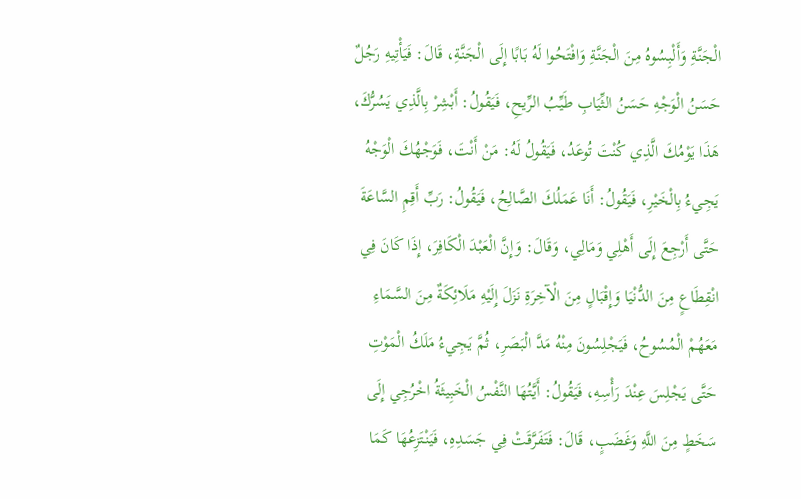الْجَنَّةِ وَأَلْبِسُوهُ مِنَ الْجَنَّةِ وَافْتَحُوا لَهُ بَابًا إِلَى الْجَنَّةِ، قَالَ: فَيَأْتِيهِ رَجُلٌ حَسَنُ الْوَجْهِ حَسَنُ الثِّيَابِ طَيِّبُ الرِّيحِ، فَيَقُولُ: أَبْشِرْ بِالَّذِي يَسُرُّكَ، هَذَا يَوْمُكَ الَّذِي كُنْتَ تُوعَدُ، فَيَقُولُ لَهُ: مَنْ أَنْتَ، فَوَجْهُكَ الْوَجْهُ يَجِيءُ بِالْخَيْرِ، فَيَقُولُ: أَنَا عَمَلُكَ الصَّالِحُ، فَيَقُولُ: رَبِّ أَقِمِ السَّاعَةَ حَتَّى أَرْجِعَ إِلَى أَهْلِي وَمَالِي، وَقَالَ: وَإِنَّ الْعَبْدَ الْكَافِرَ، إِذَا كَانَ فِي انْقِطَاعٍ مِنَ الدُّنْيَا وَإِقْبَالٍ مِنَ الْآخِرَةِ نَزَلَ إِلَيْهِ مَلَائِكَةٌ مِنَ السَّمَاءِ مَعَهُمْ الْمُسُوحُ، فَيَجْلِسُونَ مِنْهُ مَدَّ الْبَصَرِ، ثُمَّ يَجِيءُ مَلَكُ الْمَوْتِ حَتَّى يَجْلِسَ عِنْدَ رَأْسِهِ، فَيَقُولُ: أَيَّتُهَا النَّفْسُ الْخَبِيثَةُ اخْرُجِي إِلَى سَخَطٍ مِنَ اللَّهِ وَغَضَبٍ، قَالَ: فَتَفَرَّقَتْ فِي جَسَدِهِ، فَيَنْتَزِعُهَا كَمَا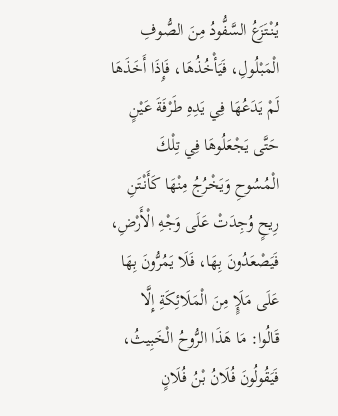يُنْتَزَعُ السَّفُّودُ مِنَ الصُّوفِ الْمَبْلُولِ، فَيَأْخُذُهَا، فَإِذَا أَخَذَهَا لَمْ يَدَعُهَا فِي يَدِهِ طَرْفَةَ عَيْنٍ حَتَّى يَجْعَلُوهَا فِي تِلْكَ الْمُسُوحِ وَيَخْرُجُ مِنْهَا كَأَنْتَنِ رِيحٍ وُجِدَتْ عَلَى وَجْهِ الْأَرْضِ، فَيَصْعَدُونَ بِهَا، فَلَا يَمُرُّونَ بِهَا عَلَى مَلَإٍ مِنَ الْمَلَائِكَةِ إِلَّا قَالُوا: مَا هَذَا الرُّوحُ الْخَبِيثُ، فَيَقُولُونَ فُلَانُ بْنُ فُلَانٍ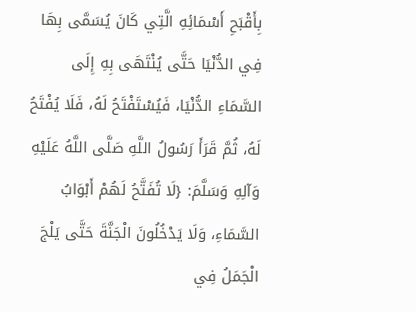بِأَقْبَحِ أَسْمَائِهِ الَّتِي كَانَ يُسَمَّى بِهَا فِي الدُّنْيَا حَتَّى يُنْتَهَى بِهِ إِلَى السَّمَاءِ الدُّنْيَا، فَيُسْتَفْتَحُ لَهُ، فَلَا يُفْتَحُ لَهُ، ثُمَّ قَرَأَ رَسُولُ اللَّهِ صَلَّى اللَّهُ عَلَيْهِ وَآلِهِ وَسَلَّمَ: {لَا تُفَتَّحُ لَهُمْ أَبْوَابُ السَّمَاءِ، وَلَا يَدْخُلُونَ الْجَنَّةَ حَتَّى يَلْجَ الْجَمَلُ فِي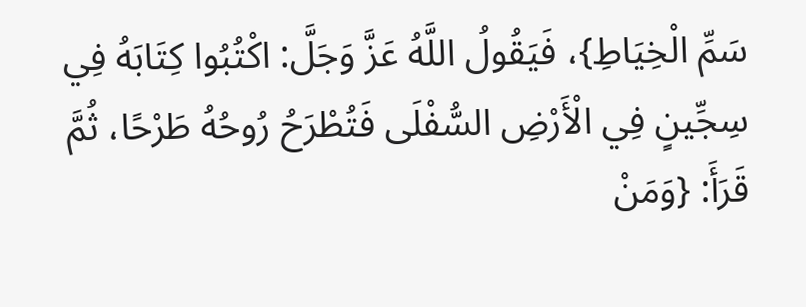سَمِّ الْخِيَاطِ}، فَيَقُولُ اللَّهُ عَزَّ وَجَلَّ: اكْتُبُوا كِتَابَهُ فِي سِجِّينٍ فِي الْأَرْضِ السُّفْلَى فَتُطْرَحُ رُوحُهُ طَرْحًا، ثُمَّ قَرَأَ: {وَمَنْ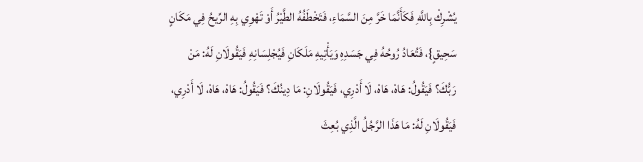يُشْرِكْ بِاللَّهِ فَكَأَنَّمَا خَرَّ مِنَ السَّمَاءِ، فَتَخْطَفُهُ الطَّيْرُ أَوْ تَهْوِي بِهِ الرِّيحُ فِي مَكَانٍ سَحِيقٍ}، فَتُعَادُ رُوحُهُ فِي جَسَدِهِ وَيَأْتِيهِ مَلَكَانِ فَيُجْلِسَانِهِ فَيَقُولَانِ لَهُ: مَنْ رَبُّكَ؟ فَيَقُولُ: هَاهْ، هَاهْ، لَا أَدْرِي، فَيَقُولَانِ: مَا دِينُكَ؟ فَيَقُولُ: هَاهْ، هَاهْ، لَا أَدْرِي، فَيَقُولَانِ لَهُ: مَا هَذَا الرَّجُلُ الَّذِي بُعِثَ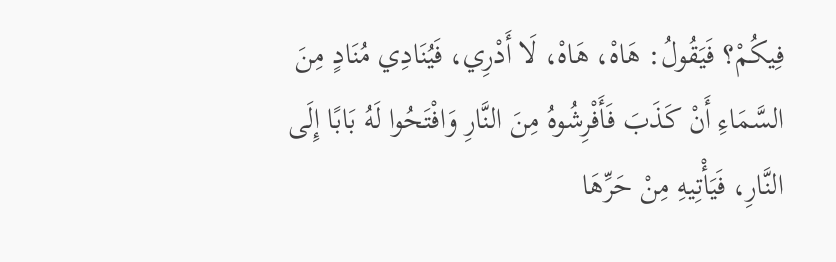فِيكُمْ؟ فَيَقُولُ: هَاهْ، هَاهْ، لَا أَدْرِي، فَيُنَادِي مُنَادٍ مِنَ السَّمَاءِ أَنْ كَذَبَ فَأَفْرِشُوهُ مِنَ النَّارِ وَافْتَحُوا لَهُ بَابًا إِلَى النَّارِ، فَيَأْتِيهِ مِنْ حَرِّهَا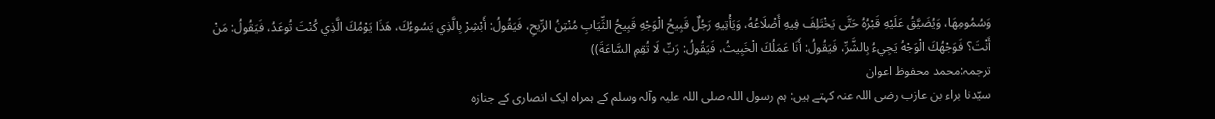وَسُمُومِهَا، وَيُضَيَّقُ عَلَيْهِ قَبْرُهُ حَتَّى يَخْتَلِفَ فِيهِ أَضْلَاعُهُ، وَيَأْتِيهِ رَجُلٌ قَبِيحُ الْوَجْهِ قَبِيحُ الثِّيَابِ مُنْتِنُ الرِّيحِ، فَيَقُولُ: أَبْشِرْ بِالَّذِي يَسُوءُكَ، هَذَا يَوْمُكَ الَّذِي كُنْتَ تُوعَدُ، فَيَقُولُ: مَنْ أَنْتَ؟ فَوَجْهُكَ الْوَجْهُ يَجِيءُ بِالشَّرِّ، فَيَقُولُ: أَنَا عَمَلُكَ الْخَبِيثُ، فَيَقُولُ: رَبِّ لَا تُقِمِ السَّاعَةَ))
ترجمہ:محمد محفوظ اعوان
سیّدنا براء بن عازب رضی اللہ عنہ کہتے ہیں: ہم رسول اللہ صلی اللہ علیہ وآلہ وسلم کے ہمراہ ایک انصاری کے جنازہ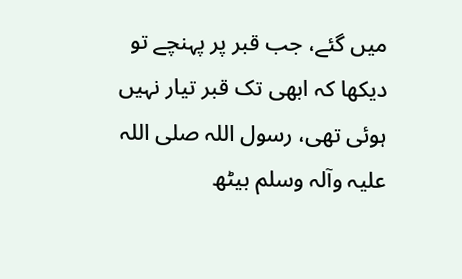میں گئے، جب قبر پر پہنچے تو دیکھا کہ ابھی تک قبر تیار نہیں ہوئی تھی، رسول اللہ صلی اللہ علیہ وآلہ وسلم بیٹھ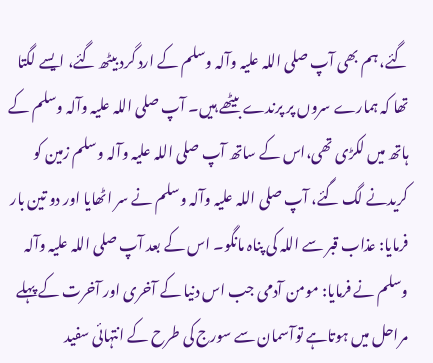گئے، ہم بھی آپ صلی اللہ علیہ وآلہ وسلم کے ارد گرد بیٹھ گئے، ایسے لگتا تھا کہ ہمارے سروں پر پرندے بیٹھے ہیں۔ آپ صلی اللہ علیہ وآلہ وسلم کے ہاتھ میں لکڑی تھی،اس کے ساتھ آپ صلی اللہ علیہ وآلہ وسلم زمین کو کریدنے لگ گئے، آپ صلی اللہ علیہ وآلہ وسلم نے سر اٹھایا اور دو تین بار فرمایا: عذاب قبر سے اللہ کی پناہ مانگو۔ اس کے بعد آپ صلی اللہ علیہ وآلہ وسلم نے فرمایا: مومن آدمی جب اس دنیا کے آخری اور آخرت کے پہلے مراحل میں ہوتاہے توآسمان سے سورج کی طرح کے انتہائی سفید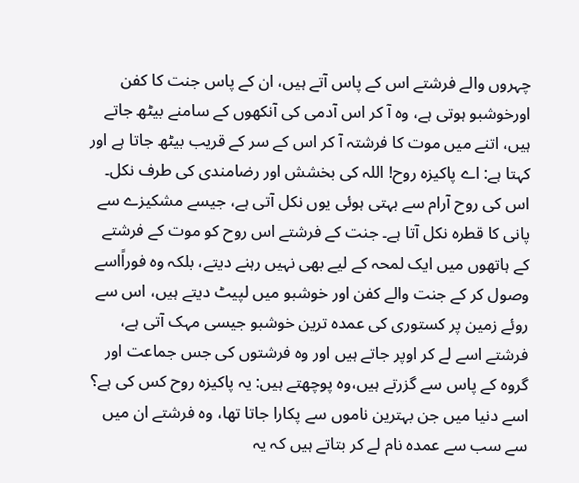چہروں والے فرشتے اس کے پاس آتے ہیں، ان کے پاس جنت کا کفن اورخوشبو ہوتی ہے، وہ آ کر اس آدمی کی آنکھوں کے سامنے بیٹھ جاتے ہیں، اتنے میں موت کا فرشتہ آ کر اس کے سر کے قریب بیٹھ جاتا ہے اور کہتا ہے: اے پاکیزہ روح! اللہ کی بخشش اور رضامندی کی طرف نکل۔ اس کی روح آرام سے بہتی ہوئی یوں نکل آتی ہے، جیسے مشکیزے سے پانی کا قطرہ نکل آتا ہے۔ جنت کے فرشتے اس روح کو موت کے فرشتے کے ہاتھوں میں ایک لمحہ کے لیے بھی نہیں رہنے دیتے، بلکہ وہ فوراًاسے وصول کر کے جنت والے کفن اور خوشبو میں لپیٹ دیتے ہیں، اس سے روئے زمین پر کستوری کی عمدہ ترین خوشبو جیسی مہک آتی ہے، فرشتے اسے لے کر اوپر جاتے ہیں اور وہ فرشتوں کی جس جماعت اور گروہ کے پاس سے گزرتے ہیں،وہ پوچھتے ہیں: یہ پاکیزہ روح کس کی ہے؟ اسے دنیا میں جن بہترین ناموں سے پکارا جاتا تھا، وہ فرشتے ان میں سے سب سے عمدہ نام لے کر بتاتے ہیں کہ یہ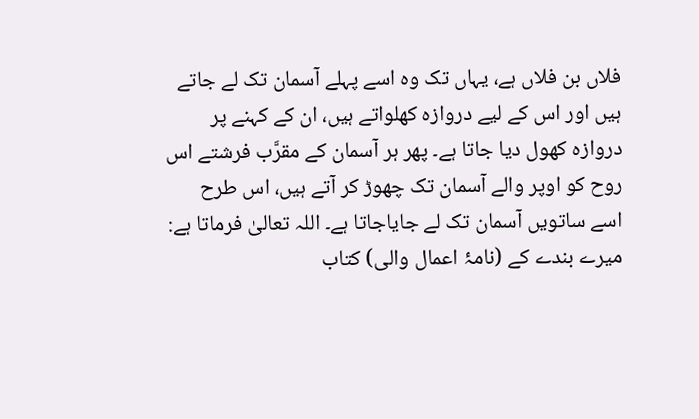فلاں بن فلاں ہے، یہاں تک وہ اسے پہلے آسمان تک لے جاتے ہیں اور اس کے لیے دروازہ کھلواتے ہیں، ان کے کہنے پر دروازہ کھول دیا جاتا ہے۔ پھر ہر آسمان کے مقرَّب فرشتے اس روح کو اوپر والے آسمان تک چھوڑ کر آتے ہیں، اس طرح اسے ساتویں آسمان تک لے جایاجاتا ہے۔ اللہ تعالیٰ فرماتا ہے: میرے بندے کے (نامۂ اعمال والی) کتاب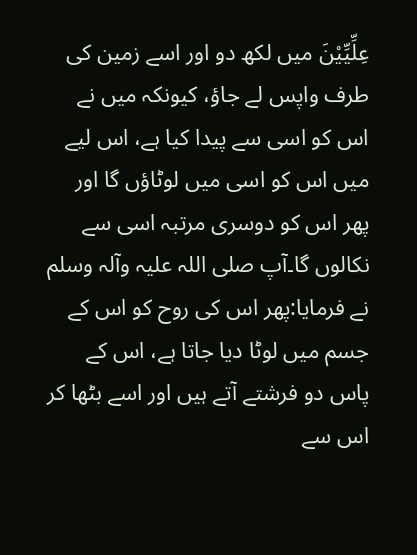عِلِّیِّیْنَ میں لکھ دو اور اسے زمین کی طرف واپس لے جاؤ، کیونکہ میں نے اس کو اسی سے پیدا کیا ہے، اس لیے میں اس کو اسی میں لوٹاؤں گا اور پھر اس کو دوسری مرتبہ اسی سے نکالوں گا۔آپ صلی اللہ علیہ وآلہ وسلم نے فرمایا:پھر اس کی روح کو اس کے جسم میں لوٹا دیا جاتا ہے، اس کے پاس دو فرشتے آتے ہیں اور اسے بٹھا کر اس سے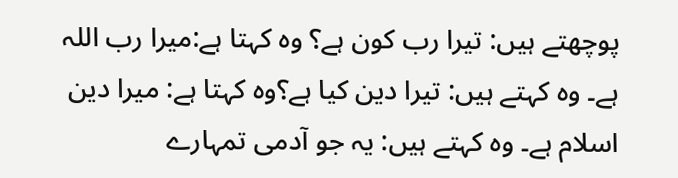پوچھتے ہیں: تیرا رب کون ہے؟ وہ کہتا ہے:میرا رب اللہ ہے۔ وہ کہتے ہیں: تیرا دین کیا ہے؟وہ کہتا ہے: میرا دین اسلام ہے۔ وہ کہتے ہیں: یہ جو آدمی تمہارے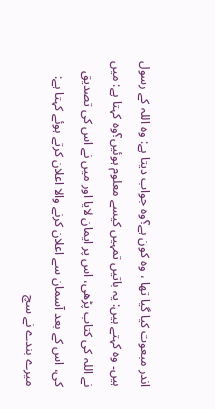اندر مبعوت کیا گیا تھا ، وہ کون ہے؟وہ جواب دیتا ہے: وہ اللہ کے رسول ہیں۔ وہ کہتے ہیں: یہ باتیں تمہیں کیسے معلوم ہوئیں؟وہ کہتا ہے: میں نے اللہ کی کتاب پڑھی، اس پر ایمان لایا اور میں نے اس کی تصدیق کی، اس کے بعد آسمان سے اعلان کرنے والا اعلان کرتے ہوئے کہتا ہے: میرے بندے نے سچ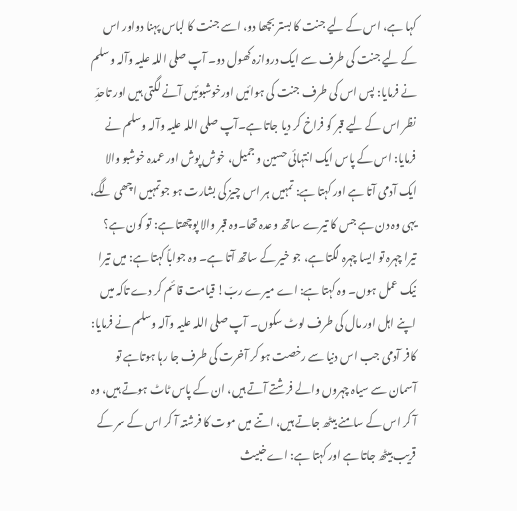کہا ہے، اس کے لیے جنت کا بستر بچھا دو، اسے جنت کا لباس پہنا دواور اس کے لیے جنت کی طرف سے ایک دروازہ کھول دو۔ آپ صلی اللہ علیہ وآلہ وسلم نے فرمایا: پس اس کی طرف جنت کی ہوائیں اورخوشبوئیں آنے لگتی ہیں اور تاحدِّ نظر اس کے لیے قبر کو فراخ کر دیا جاتا ہے۔آپ صلی اللہ علیہ وآلہ وسلم نے فرمایا: اس کے پاس ایک انتہائی حسین و جمیل، خوش پوش اور عمدہ خوشبو والا ایک آدمی آتا ہے اور کہتا ہے: تمہیں ہر اس چیز کی بشارت ہو جوتمہیں اچھی لگے، یہی وہ دن ہے جس کا تیرے ساتھ وعدہ تھا۔وہ قبر والا پوچھتا ہے: تو کون ہے؟ تیرا چہرہ تو ایسا چہرہ لگتا ہے، جو خیر کے ساتھ آتا ہے۔ وہ جواباً کہتا ہے: میں تیرا نیک عمل ہوں۔ وہ کہتا ہے: اے میرے ربّ! قیامت قائم کر دے تاکہ میں اپنے اہل اور مال کی طرف لوٹ سکوں۔ آپ صلی اللہ علیہ وآلہ وسلم نے فرمایا: کافر آدمی جب اس دنیا سے رخصت ہو کر آخرت کی طرف جا رہا ہوتاہے تو آسمان سے سیاہ چہروں والے فرشتے آتے ہیں، ان کے پاس ٹاٹ ہوتے ہیں، وہ آ کر اس کے سامنے بیٹھ جاتے ہیں، اتنے میں موت کا فرشتہ آ کر اس کے سر کے قریب بیٹھ جاتا ہے اور کہتا ہے: اے خبیث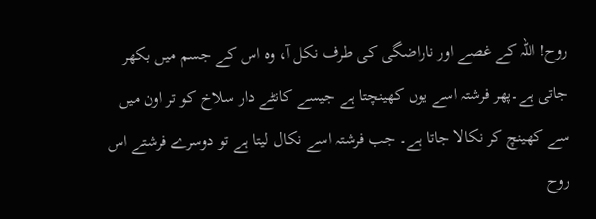روح! اللہ کے غصے اور ناراضگی کی طرف نکل آ، وہ اس کے جسم میں بکھر جاتی ہے۔پھر فرشتہ اسے یوں کھینچتا ہے جیسے کانٹے دار سلاخ کو تر اون میں سے کھینچ کر نکالا جاتا ہے۔ جب فرشتہ اسے نکال لیتا ہے تو دوسرے فرشتے اس روح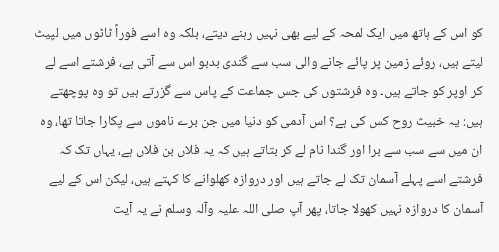کو اس کے ہاتھ میں ایک لمحہ کے لیے بھی نہیں رہنے دیتے، بلکہ وہ اسے فوراً ٹاٹوں میں لپیٹ لیتے ہیں، روئے زمین پر پائے جانے والی سب سے گندی بدبو اس سے آتی ہے، فرشتے اسے لے کر اوپر کو جاتے ہیں۔ وہ فرشتوں کی جس جماعت کے پاس سے گزرتے ہیں تو وہ پوچھتے ہیں: یہ خبیث روح کس کی ہے؟ اس آدمی کو دنیا میں جن برے ناموں سے پکارا جاتا تھا، وہ ان میں سے سب سے برا اور گندا نام لے کر بتاتے ہیں کہ یہ فلاں بن فلاں ہے، یہاں تک کہ فرشتے اسے پہلے آسمان تک لے جاتے ہیں اور دروازہ کھلوانے کا کہتے ہیں، لیکن اس کے لیے آسمان کا دروازہ نہیں کھولا جاتا، پھر آپ صلی اللہ علیہ وآلہ وسلم نے یہ آیت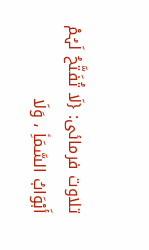تلاوت فرمائی: {لَا تُفَتَّحُ لَہُمْ أَبْوَابُ السَّمَاِؑ ، وَلَا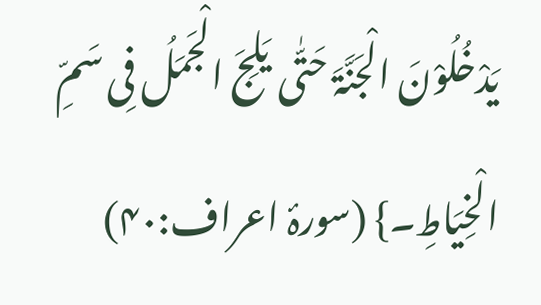یَدْخُلُوْنَ الْجَنَّۃَ حَتّٰی یَلِجَ الْجَمَلُ فِی سَمِّ الْخِیَاطِ۔} (سورۂ اعراف:۴۰)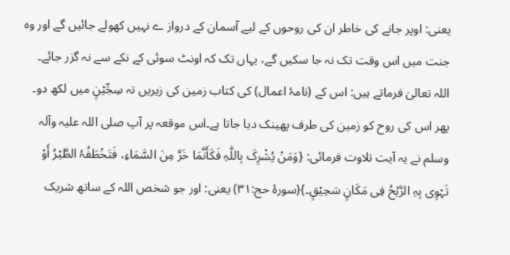یعنی: اوپر جانے کی خاطر ان کی روحوں کے لیے آسمان کے درواز ے نہیں کھولے جائیں گے اور وہ جنت میں اس وقت تک نہ جا سکیں گے، یہاں تک کہ اونٹ سوئی کے نکے سے نہ گزر جائے۔ اللہ تعالیٰ فرماتے ہیں: اس کے (نامۂ اعمال) کی کتاب زمین کی زیریں تہ سِجِّیْنٍ میں لکھ دو۔ پھر اس کی روح کو زمین کی طرف پھینک دیا جاتا ہے۔اس موقعہ پر آپ صلی اللہ علیہ وآلہ وسلم نے یہ آیت تلاوت فرمائی: {وَمَنْ یُشْرِکَ بِاللّٰہِ فَکَأَنَّمَا خَرَّ مِنَ السَّمَاءِ، فَتَخْطَفُہُ الطَّیْرُ أَوْ تَہْوِی بِہِ الرَّیْحُ فِی مَکَانٍ سَحِیْقٍ۔}(سورۂ حج:۳۱) یعنی: اور جو شخص اللہ کے ساتھ شریک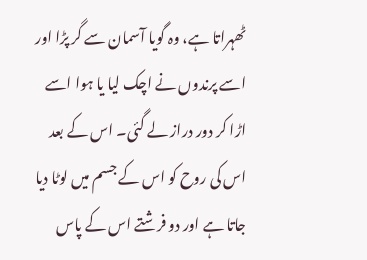ٹھہراتا ہے، وہ گویا آسمان سے گر پڑا اور اسے پرندوں نے اچک لیا یا ہوا اسے اڑا کر دور دراز لے گئی۔ اس کے بعد اس کی روح کو اس کے جسم میں لوٹا دیا جاتا ہے اور دو فرشتے اس کے پاس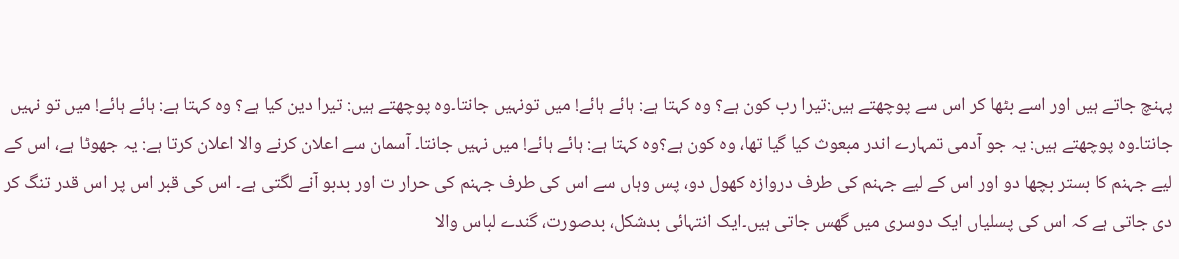پہنچ جاتے ہیں اور اسے بٹھا کر اس سے پوچھتے ہیں:تیرا رب کون ہے؟ وہ کہتا ہے: ہائے ہائے! میں تونہیں جانتا۔وہ پوچھتے ہیں: تیرا دین کیا ہے؟ وہ کہتا ہے: ہائے ہائے! میں تو نہیں جانتا۔وہ پوچھتے ہیں: یہ جو آدمی تمہارے اندر مبعوث کیا گیا تھا، وہ کون ہے؟وہ کہتا ہے: ہائے ہائے! میں نہیں جانتا۔ آسمان سے اعلان کرنے والا اعلان کرتا ہے: یہ جھوٹا ہے، اس کے لیے جہنم کا بستر بچھا دو اور اس کے لیے جہنم کی طرف دروازہ کھول دو، پس وہاں سے اس کی طرف جہنم کی حرار ت اور بدبو آنے لگتی ہے۔ اس کی قبر اس پر اس قدر تنگ کر دی جاتی ہے کہ اس کی پسلیاں ایک دوسری میں گھس جاتی ہیں۔ایک انتہائی بدشکل، بدصورت، گندے لباس والا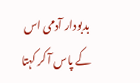بدبودار آدمی اس کے پاس آ کر کہتا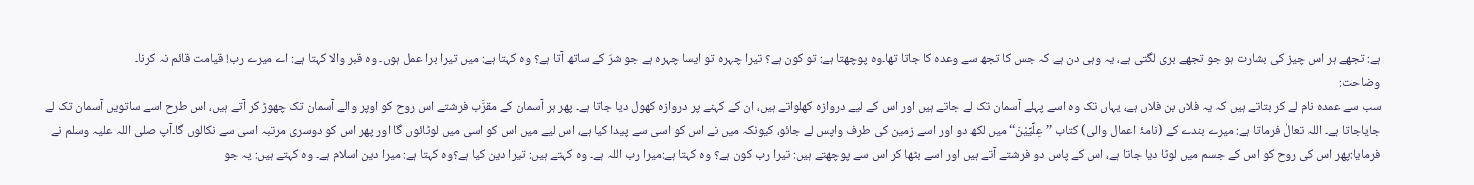ہے: تجھے ہر اس چیز کی بشارت ہو جو تجھے بری لگتی ہے، یہ وہی دن ہے کہ جس کا تجھ سے وعدہ کا جاتا تھا۔وہ پوچھتا ہے: تو کون ہے؟ تیرا چہرہ تو ایسا چہرہ ہے جو شرّ کے ساتھ آتا ہے؟ وہ کہتا ہے: میں تیرا برا عمل ہوں۔ وہ قبر والا کہتا ہے: اے میرے رب! قیامت قائم نہ کرنا۔
وضاحت:
سب سے عمدہ نام لے کر بتاتے ہیں کہ یہ فلاں بن فلاں ہے، یہاں تک وہ اسے پہلے آسمان تک لے جاتے ہیں اور اس کے لیے دروازہ کھلواتے ہیں، ان کے کہنے پر دروازہ کھول دیا جاتا ہے۔ پھر ہر آسمان کے مقرَّب فرشتے اس روح کو اوپر والے آسمان تک چھوڑ کر آتے ہیں، اس طرح اسے ساتویں آسمان تک لے جایاجاتا ہے۔ اللہ تعالٰ فرماتا ہے: میرے بندے کے (نامۂ اعمال والی) کتاب ’’عِلِّیِّیْنَ‘‘ میں لکھ دو اور اسے زمین کی طرف واپس لے جائو، کیونکہ میں نے اس کو اسی سے پیدا کیا ہے، اس لیے میں اس کو اسی میں لوٹائوں گا اور پھر اس کو دوسری مرتبہ اسی سے نکالوں گا۔آپ صلی اللہ علیہ وسلم نے فرمایا:پھر اس کی روح کو اس کے جسم میں لوٹا دیا جاتا ہے، اس کے پاس دو فرشتے آتے ہیں اور اسے بٹھا کر اس سے پوچھتے ہیں: تیرا رب کون ہے؟ وہ کہتا ہے:میرا رب اللہ ہے۔ وہ کہتے ہیں: تیرا دین کیا ہے؟وہ کہتا ہے: میرا دین اسلام ہے۔ وہ کہتے ہیں: یہ جو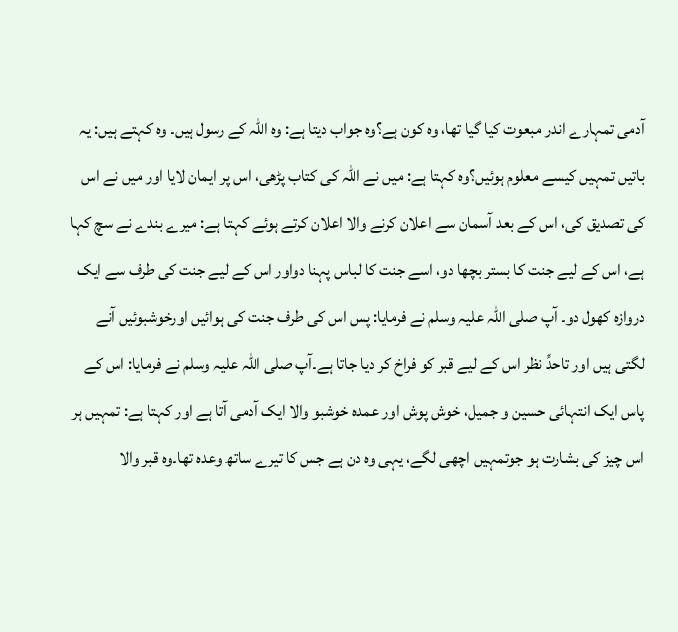آدمی تمہارے اندر مبعوت کیا گیا تھا، وہ کون ہے؟وہ جواب دیتا ہے: وہ اللہ کے رسول ہیں۔ وہ کہتے ہیں: یہ باتیں تمہیں کیسے معلوم ہوئیں؟وہ کہتا ہے: میں نے اللہ کی کتاب پڑھی، اس پر ایمان لایا اور میں نے اس کی تصدیق کی، اس کے بعد آسمان سے اعلان کرنے والا اعلان کرتے ہوئے کہتا ہے: میرے بندے نے سچ کہا ہے، اس کے لیے جنت کا بستر بچھا دو، اسے جنت کا لباس پہنا دواور اس کے لیے جنت کی طرف سے ایک دروازہ کھول دو۔ آپ صلی اللہ علیہ وسلم نے فرمایا: پس اس کی طرف جنت کی ہوائیں اورخوشبوئیں آنے لگتی ہیں اور تاحدِّ نظر اس کے لیے قبر کو فراخ کر دیا جاتا ہے۔آپ صلی اللہ علیہ وسلم نے فرمایا: اس کے پاس ایک انتہائی حسین و جمیل، خوش پوش اور عمدہ خوشبو والا ایک آدمی آتا ہے اور کہتا ہے: تمہیں ہر اس چیز کی بشارت ہو جوتمہیں اچھی لگے، یہی وہ دن ہے جس کا تیرے ساتھ وعدہ تھا۔وہ قبر والا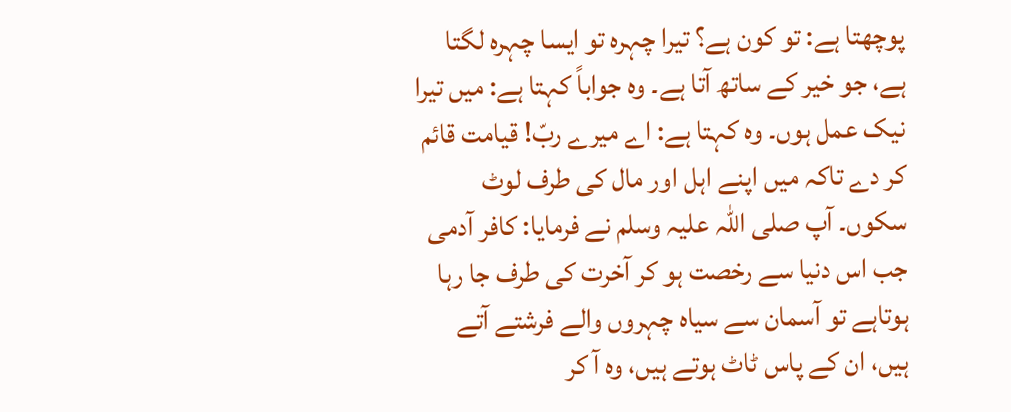پوچھتا ہے: تو کون ہے؟ تیرا چہرہ تو ایسا چہرہ لگتا ہے، جو خیر کے ساتھ آتا ہے۔ وہ جواباً کہتا ہے: میں تیرا نیک عمل ہوں۔ وہ کہتا ہے: اے میرے ربّ! قیامت قائم کر دے تاکہ میں اپنے اہل اور مال کی طرف لوٹ سکوں۔ آپ صلی اللہ علیہ وسلم نے فرمایا: کافر آدمی جب اس دنیا سے رخصت ہو کر آخرت کی طرف جا رہا ہوتاہے تو آسمان سے سیاہ چہروں والے فرشتے آتے ہیں، ان کے پاس ٹاٹ ہوتے ہیں، وہ آ کر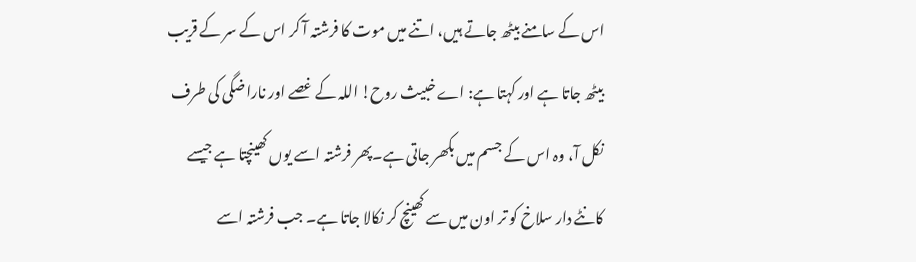اس کے سامنے بیٹھ جاتے ہیں، اتنے میں موت کا فرشتہ آ کر اس کے سر کے قریب بیٹھ جاتا ہے اور کہتا ہے: اے خبیث روح! اللہ کے غصے اور ناراضگی کی طرف نکل آ، وہ اس کے جسم میں بکھر جاتی ہے۔پھر فرشتہ اسے یوں کھینچتا ہے جیسے کانٹے دار سلاخ کو تر اون میں سے کھینچ کر نکالا جاتا ہے۔ جب فرشتہ اسے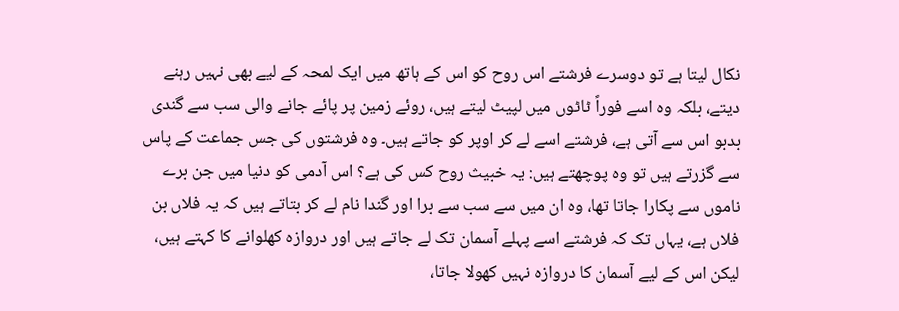نکال لیتا ہے تو دوسرے فرشتے اس روح کو اس کے ہاتھ میں ایک لمحہ کے لیے بھی نہیں رہنے دیتے، بلکہ وہ اسے فوراً ٹاٹوں میں لپیٹ لیتے ہیں، روئے زمین پر پائے جانے والی سب سے گندی بدبو اس سے آتی ہے، فرشتے اسے لے کر اوپر کو جاتے ہیں۔ وہ فرشتوں کی جس جماعت کے پاس سے گزرتے ہیں تو وہ پوچھتے ہیں: یہ خبیث روح کس کی ہے؟ اس آدمی کو دنیا میں جن برے ناموں سے پکارا جاتا تھا، وہ ان میں سے سب سے برا اور گندا نام لے کر بتاتے ہیں کہ یہ فلاں بن فلاں ہے، یہاں تک کہ فرشتے اسے پہلے آسمان تک لے جاتے ہیں اور دروازہ کھلوانے کا کہتے ہیں، لیکن اس کے لیے آسمان کا دروازہ نہیں کھولا جاتا،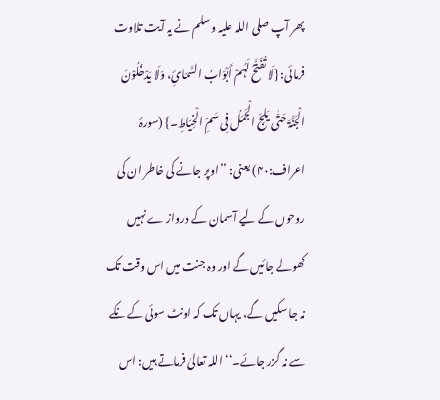پھر آپ صلی اللہ علیہ وسلم نے یہ آیت تلاوت فرمائی: {لَا تُفَتَّحُ لَہُمْ أَبْوَابُ السَّمَائِ، وَلَا یَدْخُلُوْنَ الْجَنَّۃَ حَتّٰی یَلِجَ الْجَمَلُ فِی سَمِّ الْخِیَاطِ۔} (سورۂ اعراف:۴۰) یعنی: ’’اوپر جانے کی خاطر ان کی روحوں کے لیے آسمان کے درواز ے نہیں کھولے جائیں گے اور وہ جنت میں اس وقت تک نہ جا سکیں گے، یہاں تک کہ اونٹ سوئی کے نکے سے نہ گزر جائے۔‘‘ اللہ تعالیٰ فرماتے ہیں: اس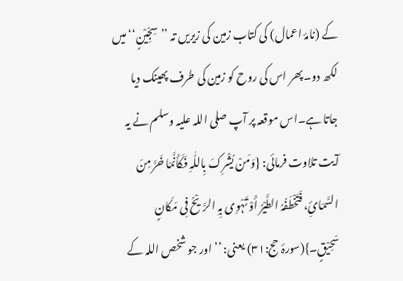کے (نامۂ اعمال) کی کتاب زمین کی زیریں تہ ’’سِجِّیْنٍ‘‘ میں لکھ دو۔ پھر اس کی روح کو زمین کی طرف پھینک دیا جاتا ہے۔اس موقعہ پر آپ صلی اللہ علیہ وسلم نے یہ آیت تلاوت فرمائی: {وَمَنْ یُشْرِکَ بِاللّٰہِ فَکَأَنَّمَا خَرَّ مِنَ السَّمَائِ، فَتَخْطَفُہُ الطَّیْرُ أَوْ تَہْوِی بِہِ الرَّیْحُ فِی مَکَانٍ سَحِیْقٍ۔}(سورۂ حج:۳۱) یعنی: ’’اور جو شخص اللہ کے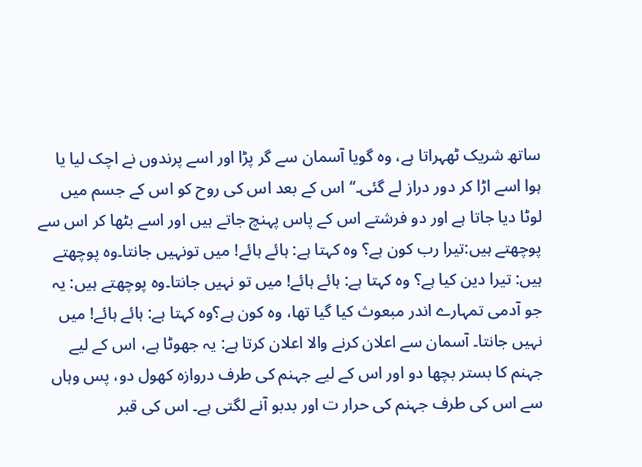ساتھ شریک ٹھہراتا ہے، وہ گویا آسمان سے گر پڑا اور اسے پرندوں نے اچک لیا یا ہوا اسے اڑا کر دور دراز لے گئی۔‘‘ اس کے بعد اس کی روح کو اس کے جسم میں لوٹا دیا جاتا ہے اور دو فرشتے اس کے پاس پہنچ جاتے ہیں اور اسے بٹھا کر اس سے پوچھتے ہیں:تیرا رب کون ہے؟ وہ کہتا ہے: ہائے ہائے! میں تونہیں جانتا۔وہ پوچھتے ہیں: تیرا دین کیا ہے؟ وہ کہتا ہے: ہائے ہائے! میں تو نہیں جانتا۔وہ پوچھتے ہیں: یہ جو آدمی تمہارے اندر مبعوث کیا گیا تھا، وہ کون ہے؟وہ کہتا ہے: ہائے ہائے! میں نہیں جانتا۔ آسمان سے اعلان کرنے والا اعلان کرتا ہے: یہ جھوٹا ہے، اس کے لیے جہنم کا بستر بچھا دو اور اس کے لیے جہنم کی طرف دروازہ کھول دو، پس وہاں سے اس کی طرف جہنم کی حرار ت اور بدبو آنے لگتی ہے۔ اس کی قبر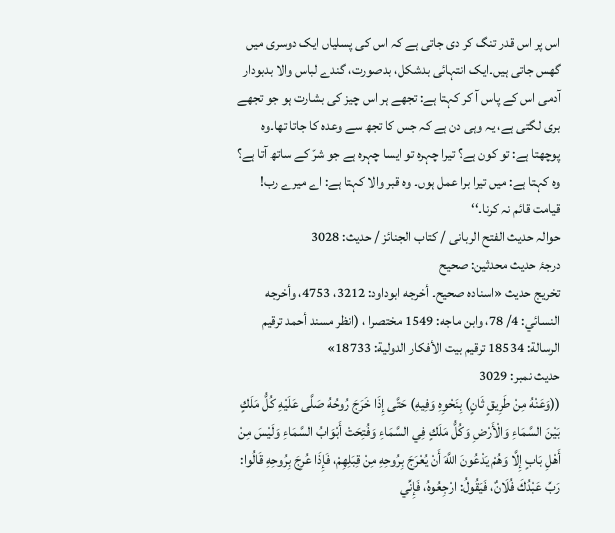اس پر اس قدر تنگ کر دی جاتی ہے کہ اس کی پسلیاں ایک دوسری میں گھس جاتی ہیں۔ایک انتہائی بدشکل، بدصورت، گندے لباس والا بدبودار آدمی اس کے پاس آ کر کہتا ہے: تجھے ہر اس چیز کی بشارت ہو جو تجھے بری لگتی ہے، یہ وہی دن ہے کہ جس کا تجھ سے وعدہ کا جاتا تھا۔وہ پوچھتا ہے: تو کون ہے؟ تیرا چہرہ تو ایسا چہرہ ہے جو شرّ کے ساتھ آتا ہے؟ وہ کہتا ہے: میں تیرا برا عمل ہوں۔ وہ قبر والا کہتا ہے: اے میرے رب! قیامت قائم نہ کرنا۔‘‘
حوالہ حدیث الفتح الربانی / كتاب الجنائز / حدیث: 3028
درجۂ حدیث محدثین: صحیح
تخریج حدیث «اسناده صحيح۔ أخرجه ابوداود: 3212، 4753، وأخرجه النسائي: 4/ 78، وابن ماجه: 1549 مختصرا ، (انظر مسند أحمد ترقيم الرسالة: 18534 ترقیم بيت الأفكار الدولية: 18733»
حدیث نمبر: 3029
((وَعَنْهُ مِنْ طَرِيقٍ ثَانٍ) بِنَحْوِهِ وَفِيهِ) حَتَّى إِذَا خَرَجَ رُوحُهُ صَلَّى عَلَيْهِ كُلُّ مَلَكٍ بَيْنَ السَّمَاءِ وَالْأَرْضِ وَكُلُّ مَلَكٍ فِي السَّمَاءِ وَفُتِحَتْ أَبْوَابُ السَّمَاءِ وَلَيْسَ مِنْ أَهْلِ بَابٍ إِلَّا وَهُمْ يَدْعُونَ اللَّهَ أَنْ يُعْرَجَ بِرُوحِهِ مِنْ قِبَلِهِمْ، فَإِذَا عُرِجَ بِرُوحِهِ قَالُوا: رَبِّ عَبْدُكَ فُلَانٌ، فَيَقُولُ: ارْجِعُوهُ، فَإِنِّي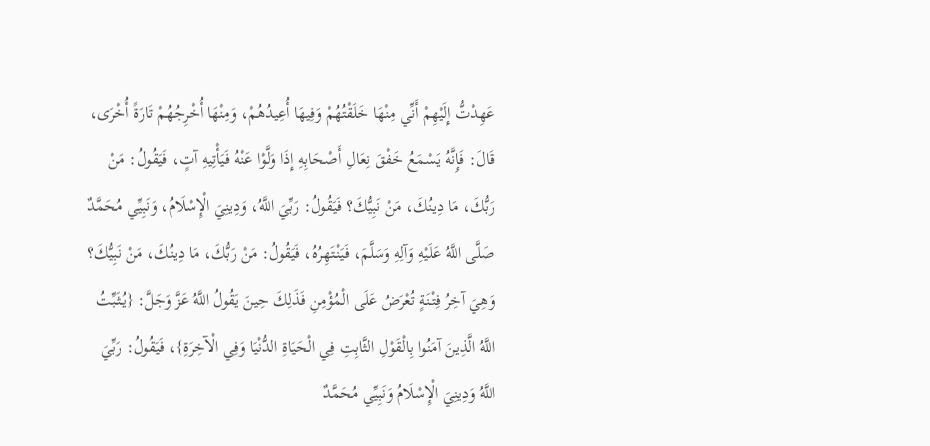عَهِدْتُّ إِلَيْهِمْ أَنِّي مِنْهَا خَلَقْتُهُمْ وَفِيهَا أُعِيدُهُمْ، وَمِنْهَا أُخْرِجُهُمْ تَارَةً أُخْرَى، قَالَ: فَإِنَّهُ يَسْمَعُ خَفْقَ نِعَالِ أَصْحَابِهِ إِذَا وَلَّوْا عَنْهُ فَيَأْتِيهِ آتٍ، فَيَقُولُ: مَنْ رَبُّكَ، مَا دِينُكَ، مَنْ نَبِيُّكَ؟ فَيَقُولُ: رَبِّيَ اللَّهُ، وَدِينِيَ الْإِسْلَامُ، وَنَبِيِّي مُحَمَّدٌ صَلَّى اللَّهُ عَلَيْهِ وَآلِهِ وَسَلَّمَ، فَيَنْتَهِرُهُ، فَيَقُولُ: مَنْ رَبُّكَ، مَا دِينُكَ، مَنْ نَبِيُّكَ؟ وَهِيَ آخِرُ فِتْنَةٍ تُعْرَضُ عَلَى الْمُؤْمِنِ فَذَلِكَ حِينَ يَقُولُ اللَّهُ عَزَّ وَجَلَّ: {يُثَبِّتُ اللَّهُ الَّذِينَ آمَنُوا بِالْقَوْلِ الثَّابِتِ فِي الْحَيَاةِ الدُّنْيَا وَفِي الْآخِرَةِ}، فَيَقُولُ: رَبِّيَ اللَّهُ وَدِينِيَ الْإِسْلَامُ وَنَبِيِّي مُحَمَّدٌ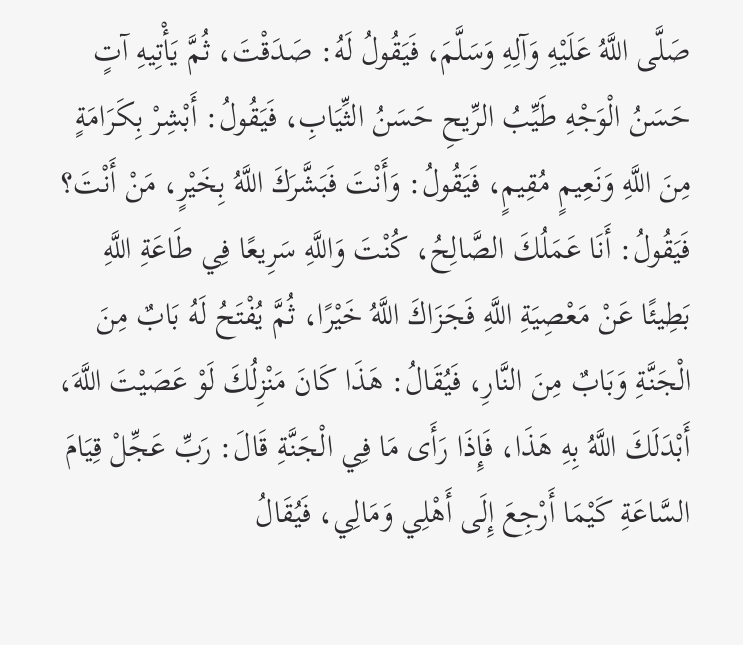صَلَّى اللَّهُ عَلَيْهِ وَآلِهِ وَسَلَّمَ، فَيَقُولُ لَهُ: صَدَقْتَ، ثُمَّ يَأْتِيهِ آتٍ حَسَنُ الْوَجْهِ طَيِّبُ الرِّيحِ حَسَنُ الثِّيَابِ، فَيَقُولُ: أَبْشِرْ بِكَرَامَةٍ مِنَ اللَّهِ وَنَعِيمٍ مُقِيمٍ، فَيَقُولُ: وَأَنْتَ فَبَشَّرَكَ اللَّهُ بِخَيْرٍ، مَنْ أَنْتَ؟ فَيَقُولُ: أَنَا عَمَلُكَ الصَّالِحُ، كُنْتَ وَاللَّهِ سَرِيعًا فِي طَاعَةِ اللَّهِ بَطِيئًا عَنْ مَعْصِيَةِ اللَّهِ فَجَزَاكَ اللَّهُ خَيْرًا، ثُمَّ يُفْتَحُ لَهُ بَابٌ مِنَ الْجَنَّةِ وَبَابٌ مِنَ النَّارِ، فَيُقَالُ: هَذَا كَانَ مَنْزِلُكَ لَوْ عَصَيْتَ اللَّهَ، أَبْدَلَكَ اللَّهُ بِهِ هَذَا، فَإِذَا رَأَى مَا فِي الْجَنَّةِ قَالَ: رَبِّ عَجِّلْ قِيَامَ السَّاعَةِ كَيْمَا أَرْجِعَ إِلَى أَهْلِي وَمَالِي، فَيُقَالُ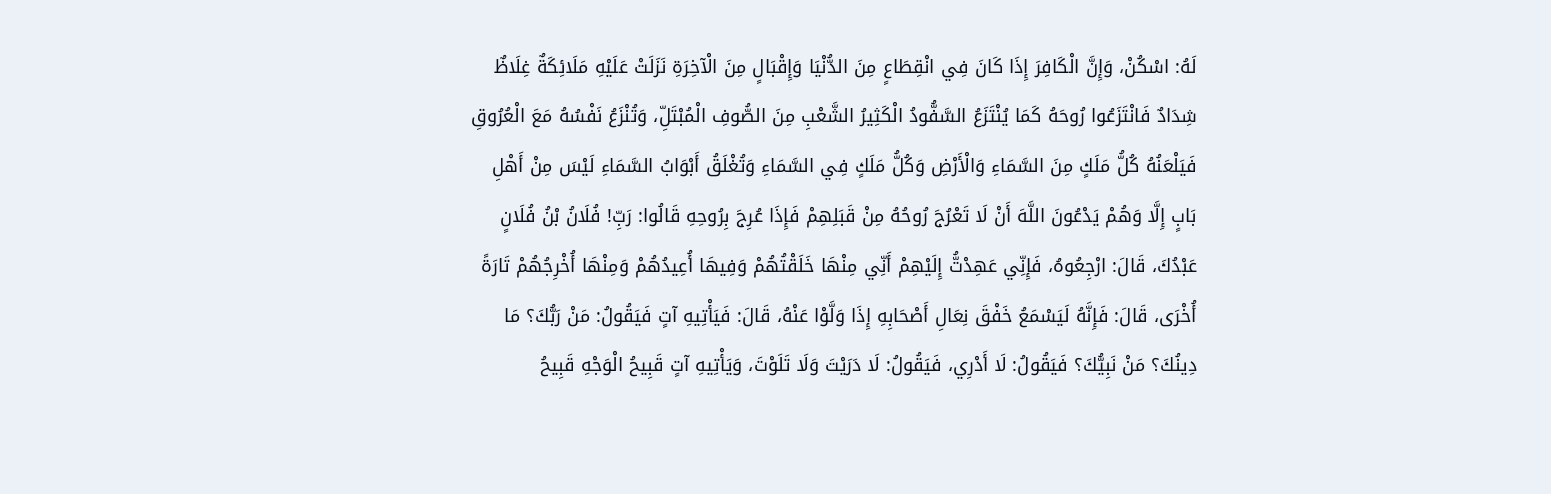لَهُ: اسْكُنْ، وَإِنَّ الْكَافِرَ إِذَا كَانَ فِي انْقِطَاعٍ مِنَ الدُّنْيَا وَإِقْبَالٍ مِنَ الْآخِرَةِ نَزَلَتْ عَلَيْهِ مَلَائِكَةٌ غِلَاظٌ شِدَادٌ فَانْتَزَعُوا رُوحَهُ كَمَا يُنْتَزَعُ السَّفُّودُ الْكَثِيرُ الشَّعْبِ مِنَ الصُّوفِ الْمُبْتَلِّ، وَتُنْزَعُ نَفْسُهُ مَعَ الْعُرُوقِ فَيَلْعَنُهُ كُلُّ مَلَكٍ مِنَ السَّمَاءِ وَالْأَرْضِ وَكُلُّ مَلَكٍ فِي السَّمَاءِ وَتُغْلَقُ أَبْوَابُ السَّمَاءِ لَيْسَ مِنْ أَهْلِ بَابٍ إِلَّا وَهُمْ يَدْعُونَ اللَّهَ أَنْ لَا تَعْرُجَ رُوحُهُ مِنْ قَبَلِهِمْ فَإِذَا عُرِجَ بِرُوحِهِ قَالُوا: رَبِّ! فُلَانُ بْنُ فُلَانٍ عَبْدُكَ، قَالَ: ارْجِعُوهُ، فَإِنِّي عَهِدْتُّ إِلَيْهِمْ أَنِّي مِنْهَا خَلَقْتُهُمْ وَفِيهَا أُعِيدُهُمْ وَمِنْهَا أُخْرِجُهُمْ تَارَةً أُخْرَى، قَالَ: فَإِنَّهُ لَيَسْمَعُ خَفْقَ نِعَالِ أَصْحَابِهِ إِذَا وَلَّوْا عَنْهُ، قَالَ: فَيَأْتِيهِ آتٍ فَيَقُولُ: مَنْ رَبُّكَ؟ مَا دِينُكَ؟ مَنْ نَبِيُّكَ؟ فَيَقُولُ: لَا أَدْرِي، فَيَقُولُ: لَا دَرَيْتَ وَلَا تَلَوْتَ، وَيَأْتِيهِ آتٍ قَبِيحُ الْوَجْهِ قَبِيحُ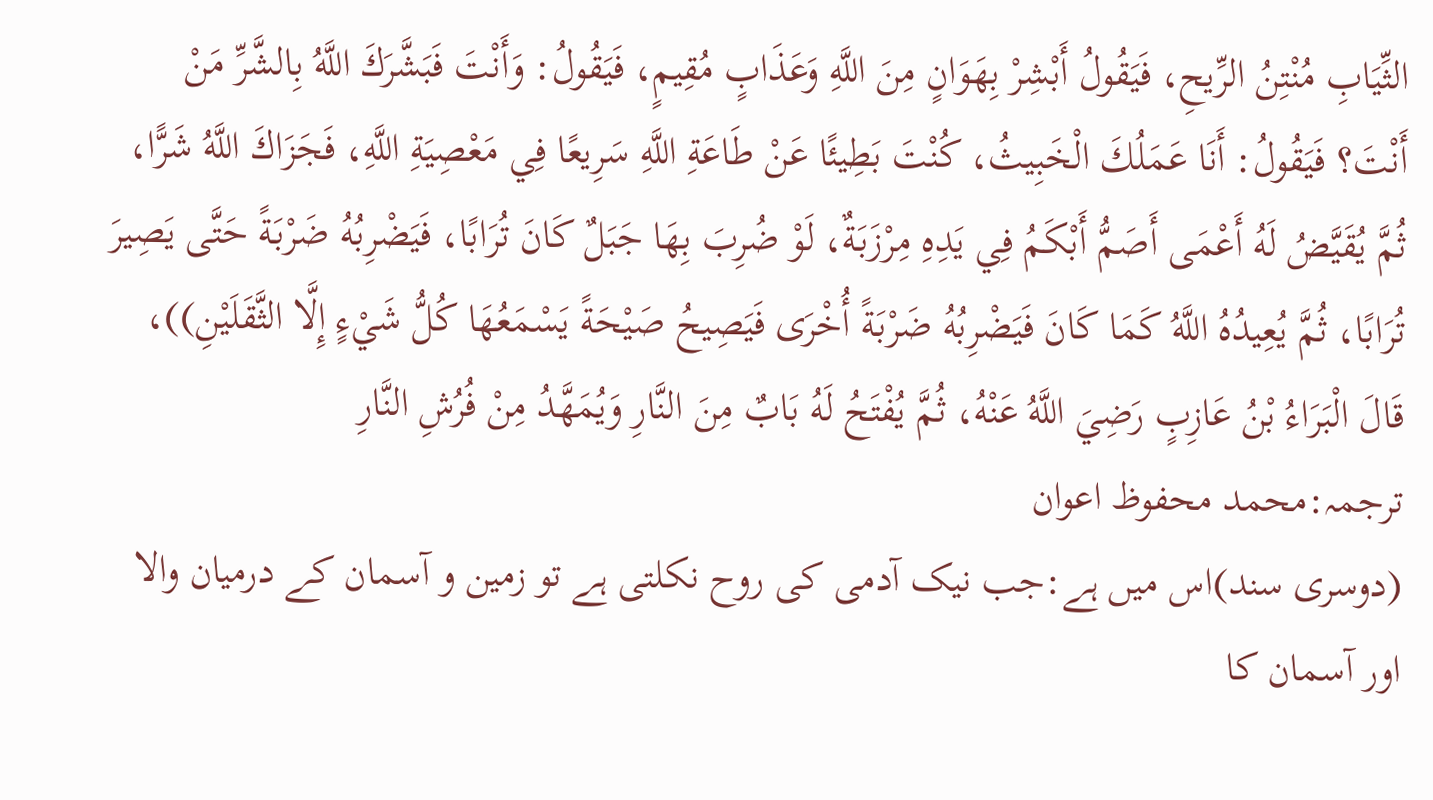الثِّيَابِ مُنْتِنُ الرِّيحِ، فَيَقُولُ أَبْشِرْ بِهَوَانٍ مِنَ اللَّهِ وَعَذَابٍ مُقِيمٍ، فَيَقُولُ: وَأَنْتَ فَبَشَّرَكَ اللَّهُ بِالشَّرِّ مَنْ أَنْتَ؟ فَيَقُولُ: أَنَا عَمَلُكَ الْخَبِيثُ، كُنْتَ بَطِيئًا عَنْ طَاعَةِ اللَّهِ سَرِيعًا فِي مَعْصِيَةِ اللَّهِ، فَجَزَاكَ اللَّهُ شَرًّا، ثُمَّ يُقَيَّضُ لَهُ أَعْمَى أَصَمُّ أَبْكَمُ فِي يَدِهِ مِرْزَبَةٌ، لَوْ ضُرِبَ بِهَا جَبَلٌ كَانَ تُرَابًا، فَيَضْرِبُهُ ضَرْبَةً حَتَّى يَصِيرَ تُرَابًا، ثُمَّ يُعِيدُهُ اللَّهُ كَمَا كَانَ فَيَضْرِبُهُ ضَرْبَةً أُخْرَى فَيَصِيحُ صَيْحَةً يَسْمَعُهَا كُلُّ شَيْءٍ إِلَّا الثَّقَلَيْنِ))، قَالَ الْبَرَاءُ بْنُ عَازِبٍ رَضِيَ اللَّهُ عَنْهُ، ثُمَّ يُفْتَحُ لَهُ بَابٌ مِنَ النَّارِ وَيُمَهَّدُ مِنْ فُرُشِ النَّارِ
ترجمہ:محمد محفوظ اعوان
(دوسری سند)اس میں ہے:جب نیک آدمی کی روح نکلتی ہے تو زمین و آسمان کے درمیان والا اور آسمان کا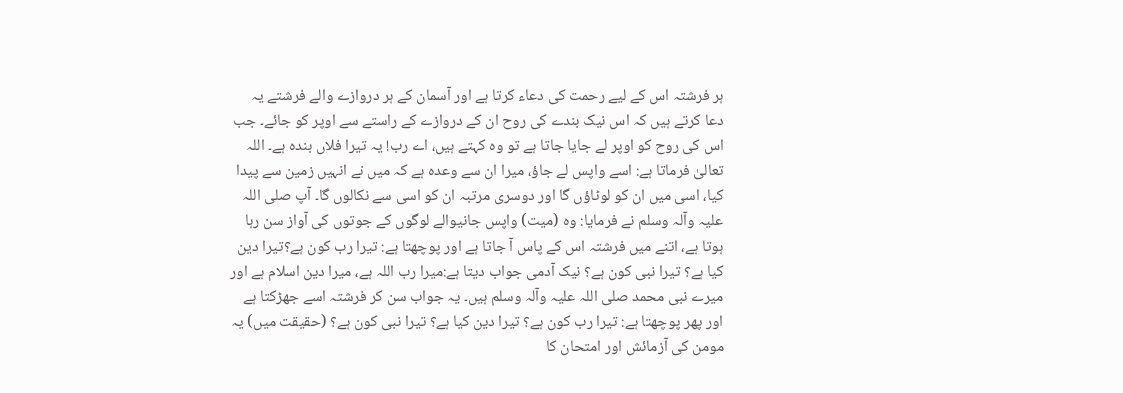ہر فرشتہ اس کے لیے رحمت کی دعاء کرتا ہے اور آسمان کے ہر دروازے والے فرشتے یہ دعا کرتے ہیں کہ اس نیک بندے کی روح ان کے دروازے کے راستے سے اوپر کو جائے۔ جب اس کی روح کو اوپر لے جایا جاتا ہے تو وہ کہتے ہیں، اے رب! یہ تیرا فلاں بندہ ہے۔ اللہ تعالیٰ فرماتا ہے: اسے واپس لے جاؤ، میرا ان سے وعدہ ہے کہ میں نے انہیں زمین سے پیدا کیا، اسی میں ان کو لوٹاؤں گا اور دوسری مرتبہ ان کو اسی سے نکالوں گا۔ آپ صلی اللہ علیہ وآلہ وسلم نے فرمایا: وہ (میت) واپس جانیوالے لوگوں کے جوتوں کی آواز سن رہا ہوتا ہے، اتنے میں فرشتہ اس کے پاس آ جاتا ہے اور پوچھتا ہے: تیرا رب کون ہے؟تیرا دین کیا ہے؟ تیرا نبی کون ہے؟ نیک آدمی جواب دیتا ہے:میرا رب اللہ ہے، میرا دین اسلام ہے اور میرے نبی محمد صلی اللہ علیہ وآلہ وسلم ہیں۔ یہ جواب سن کر فرشتہ اسے جھڑکتا ہے اور پھر پوچھتا ہے: تیرا رب کون ہے؟ تیرا دین کیا ہے؟ تیرا نبی کون ہے؟ (حقیقت میں) یہ مومن کی آزمائش اور امتحان کا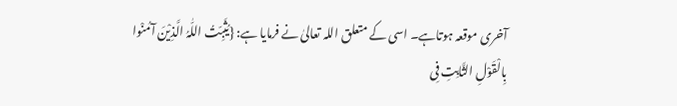آخری موقعہ ہوتاہے۔ اسی کے متعلق اللہ تعالیٰ نے فرمایا ہے: {یُثَبِّتُ اللّٰہُ الَّذِیْنَ آمُنْوا بِالْقَوْلِ الثَّابِتِ فِی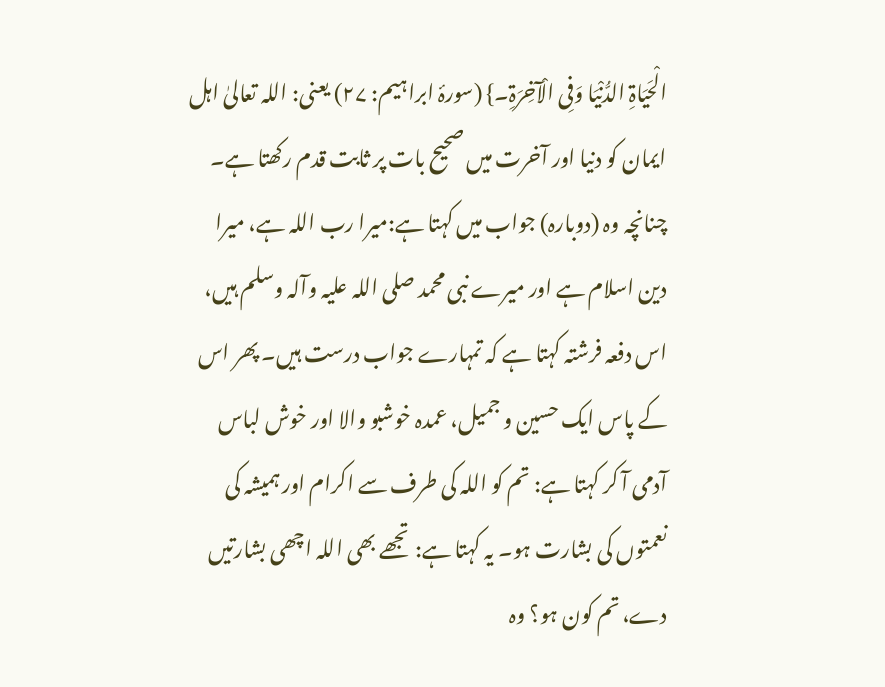الْحَیَاۃِ الدُّنْیَا وَفِی الْآخِرَۃِ۔} (سورۂ ابراہیم: ۲۷) یعنی: اللہ تعالیٰ اہل ایمان کو دنیا اور آخرت میں صحیح بات پر ثابت قدم رکھتا ہے۔ چنانچہ وہ (دوبارہ) جواب میں کہتا ہے:میرا رب اللہ ہے، میرا دین اسلام ہے اور میرے نبی محمد صلی اللہ علیہ وآلہ وسلم ہیں، اس دفعہ فرشتہ کہتا ہے کہ تمہارے جواب درست ہیں۔ پھر اس کے پاس ایک حسین و جمیل، عمدہ خوشبو والا اور خوش لباس آدمی آ کر کہتا ہے: تم کو اللہ کی طرف سے اکرام اور ہمیشہ کی نعمتوں کی بشارت ہو۔ یہ کہتا ہے: تجھے بھی اللہ اچھی بشارتیں دے، تم کون ہو؟ وہ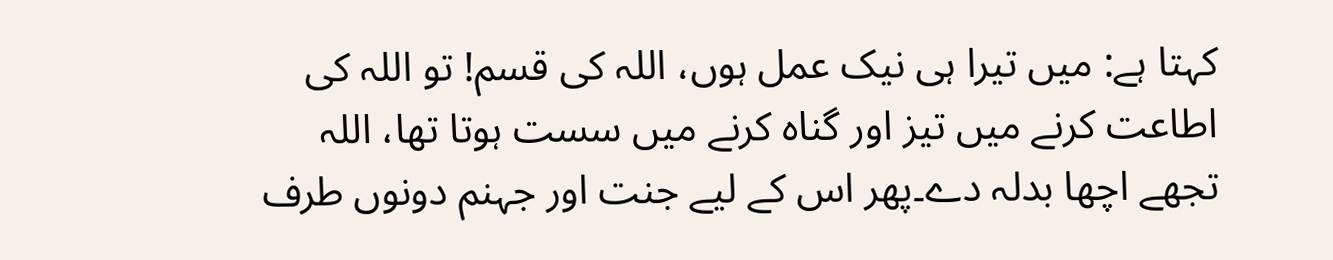کہتا ہے: میں تیرا ہی نیک عمل ہوں، اللہ کی قسم! تو اللہ کی اطاعت کرنے میں تیز اور گناہ کرنے میں سست ہوتا تھا، اللہ تجھے اچھا بدلہ دے۔پھر اس کے لیے جنت اور جہنم دونوں طرف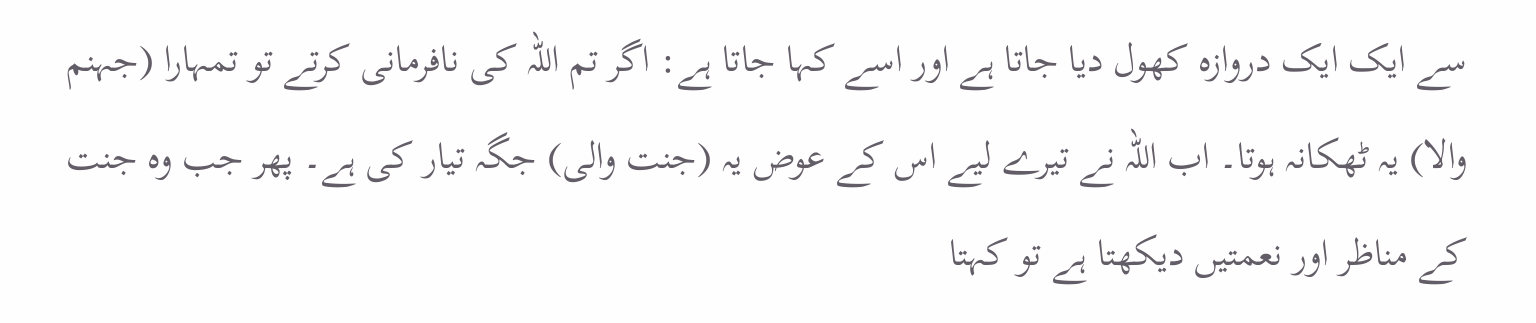سے ایک ایک دروازہ کھول دیا جاتا ہے اور اسے کہا جاتا ہے: اگر تم اللہ کی نافرمانی کرتے تو تمہارا (جہنم والا) یہ ٹھکانہ ہوتا۔ اب اللہ نے تیرے لیے اس کے عوض یہ (جنت والی) جگہ تیار کی ہے۔ پھر جب وہ جنت کے مناظر اور نعمتیں دیکھتا ہے تو کہتا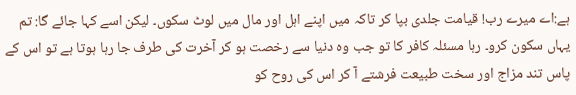ہے:اے میرے رب! قیامت جلدی بپا کر تاکہ میں اپنے اہل اور مال میں لوٹ سکوں۔ لیکن اسے کہا جائے گا: تم یہاں سکون کرو۔ رہا مسئلہ کافر کا تو جب وہ دنیا سے رخصت ہو کر آخرت کی طرف جا رہا ہوتا ہے تو اس کے پاس تند مزاج اور سخت طبیعت فرشتے آ کر اس کی روح کو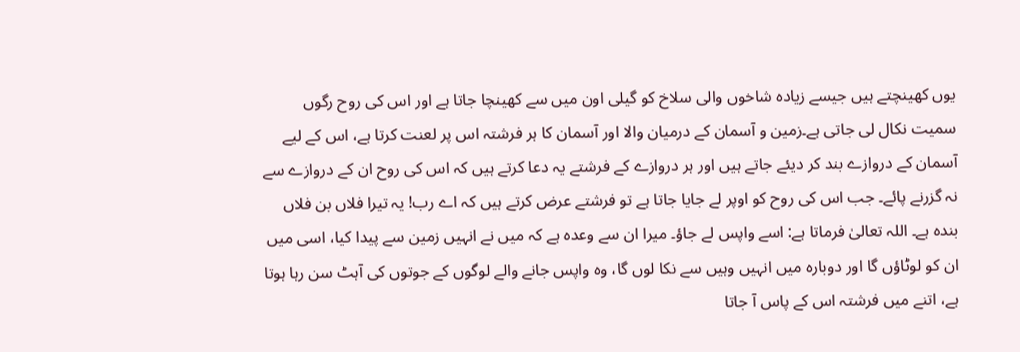یوں کھینچتے ہیں جیسے زیادہ شاخوں والی سلاخ کو گیلی اون میں سے کھینچا جاتا ہے اور اس کی روح رگوں سمیت نکال لی جاتی ہے۔زمین و آسمان کے درمیان والا اور آسمان کا ہر فرشتہ اس پر لعنت کرتا ہے، اس کے لیے آسمان کے دروازے بند کر دیئے جاتے ہیں اور ہر دروازے کے فرشتے یہ دعا کرتے ہیں کہ اس کی روح ان کے دروازے سے نہ گزرنے پائے۔ جب اس کی روح کو اوپر لے جایا جاتا ہے تو فرشتے عرض کرتے ہیں کہ اے رب! یہ تیرا فلاں بن فلاں بندہ ہے۔ اللہ تعالیٰ فرماتا ہے: اسے واپس لے جاؤ۔ میرا ان سے وعدہ ہے کہ میں نے انہیں زمین سے پیدا کیا، اسی میں ان کو لوٹاؤں گا اور دوبارہ میں انہیں وہیں سے نکا لوں گا، وہ واپس جانے والے لوگوں کے جوتوں کی آہٹ سن رہا ہوتا ہے، اتنے میں فرشتہ اس کے پاس آ جاتا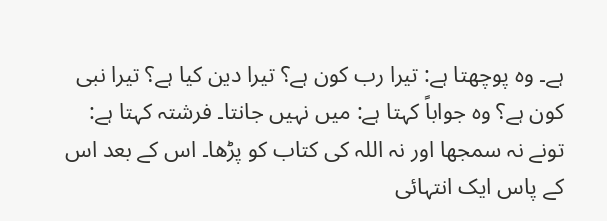ہے۔ وہ پوچھتا ہے: تیرا رب کون ہے؟ تیرا دین کیا ہے؟ تیرا نبی کون ہے؟ وہ جواباً کہتا ہے: میں نہیں جانتا۔ فرشتہ کہتا ہے: تونے نہ سمجھا اور نہ اللہ کی کتاب کو پڑھا۔ اس کے بعد اس کے پاس ایک انتہائی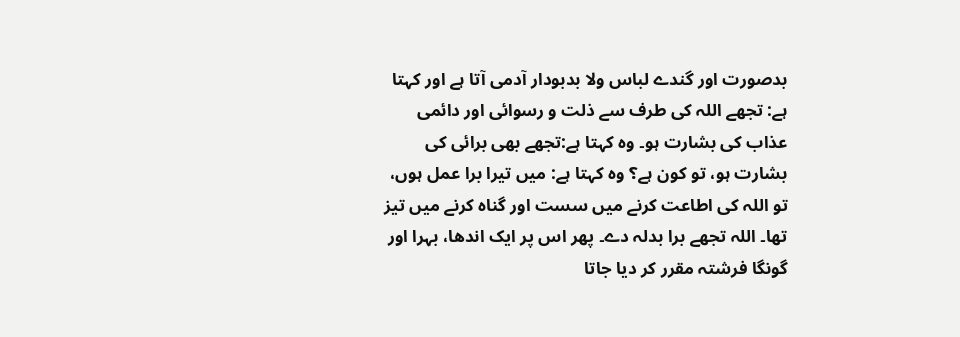بدصورت اور گندے لباس ولا بدبودار آدمی آتا ہے اور کہتا ہے: تجھے اللہ کی طرف سے ذلت و رسوائی اور دائمی عذاب کی بشارت ہو۔ وہ کہتا ہے:تجھے بھی برائی کی بشارت ہو، تو کون ہے؟ وہ کہتا ہے: میں تیرا برا عمل ہوں، تو اللہ کی اطاعت کرنے میں سست اور گناہ کرنے میں تیز تھا۔ اللہ تجھے برا بدلہ دے۔ پھر اس پر ایک اندھا، بہرا اور گونگا فرشتہ مقرر کر دیا جاتا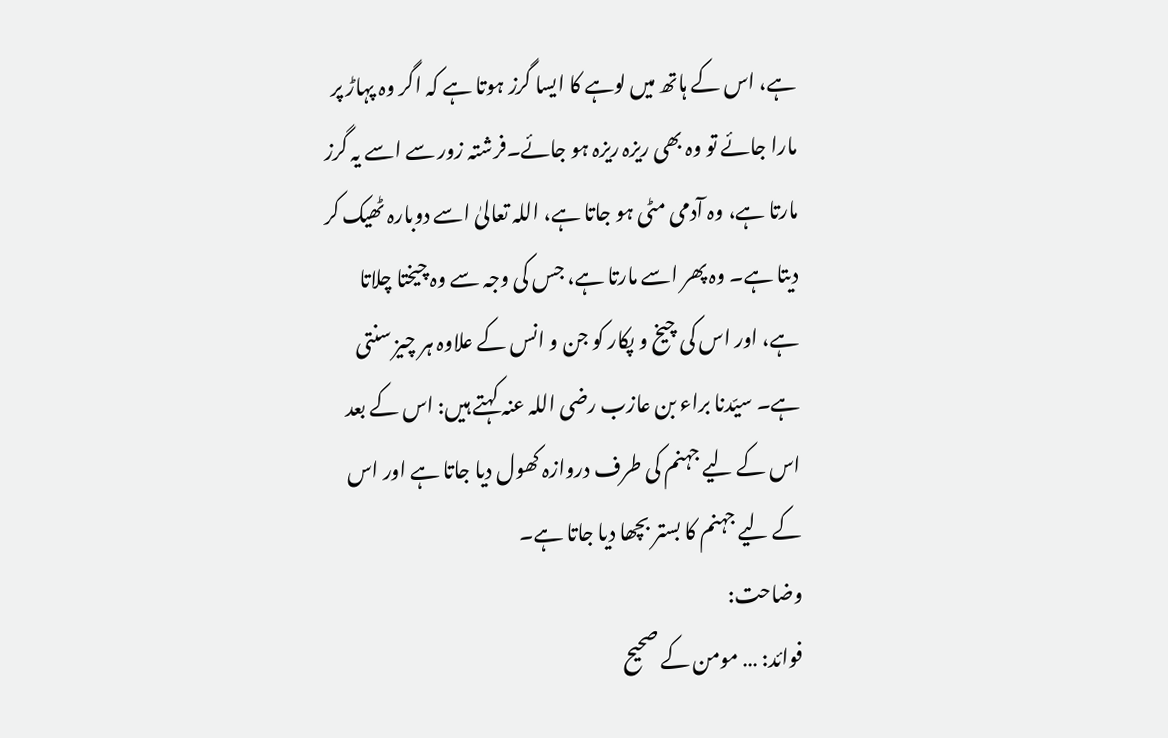ہے، اس کے ہاتھ میں لوہے کا ایسا گرز ہوتا ہے کہ اگر وہ پہاڑ پر مارا جائے تو وہ بھی ریزہ ریزہ ہو جائے۔فرشتہ زور سے اسے یہ گرز مارتا ہے، وہ آدمی مٹی ہو جاتا ہے، اللہ تعالیٰ اسے دوبارہ ٹھیک کر دیتا ہے۔ وہ پھر اسے مارتا ہے، جس کی وجہ سے وہ چیختا چلاتا ہے، اور اس کی چیخ و پکار کو جن و انس کے علاوہ ہر چیز سنتی ہے۔ سیّدنا براء بن عازب رضی اللہ عنہ کہتے ہیں: اس کے بعد اس کے لیے جہنم کی طرف دروازہ کھول دیا جاتا ہے اور اس کے لیے جہنم کا بستر بچھا دیا جاتا ہے۔
وضاحت:
فوائد: … مومن کے صحیح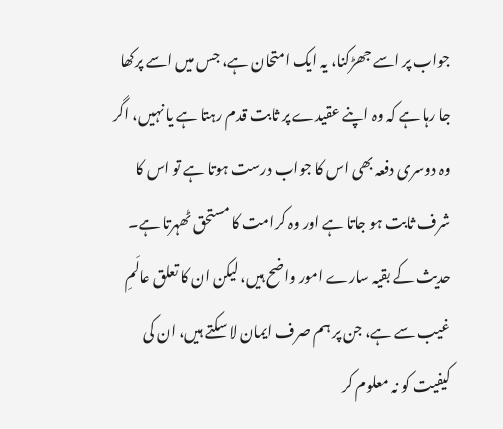جواب پر اسے جھڑکنا، یہ ایک امتحان ہے، جس میں اسے پرکھا جا رہا ہے کہ وہ اپنے عقیدے پر ثابت قدم رہتا ہے یا نہیں، اگر وہ دوسری دفعہ بھی اس کا جواب درست ہوتا ہے تو اس کا شرف ثابت ہو جاتا ہے اور وہ کرامت کا مستحق ٹھہرتا ہے۔ حدیث کے بقیہ سارے امور واضح ہیں، لیکن ان کا تعلق عالَمِ غیب سے ہے، جن پر ہم صرف ایمان لا سکتے ہیں، ان کی کیفیت کو نہ معلوم کر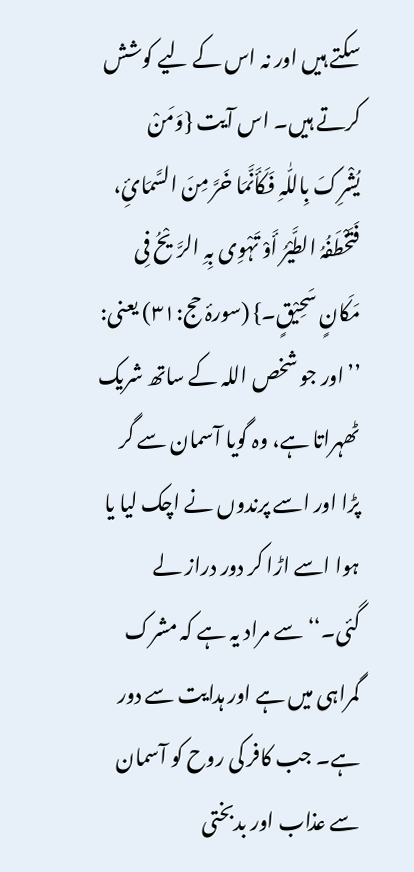سکتے ہیں اور نہ اس کے لیے کوشش کرتے ہیں۔ اس آیت {وَمَنْ یُشْرِکَ بِاللّٰہِ فَکَأَنَّمَا خَرَّ مِنَ السَّمَائِ، فَتَخْطَفُہُ الطَّیْرُ أَوْ تَہْوِی بِہِ الرَّیْحُ فِی مَکَانٍ سَحِیْقٍ۔} (سورۂ حج:۳۱) یعنی: ’’اور جو شخص اللہ کے ساتھ شریک ٹھہراتا ہے، وہ گویا آسمان سے گر پڑا اور اسے پرندوں نے اچک لیا یا ہوا اسے اڑا کر دور دراز لے گئی۔‘‘ سے مراد یہ ہے کہ مشرک گمراہی میں ہے اور ہدایت سے دور ہے۔ جب کافر کی روح کو آسمان سے عذاب اور بدبختی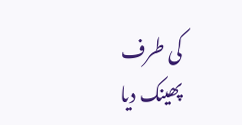کی طرف پھینک دیا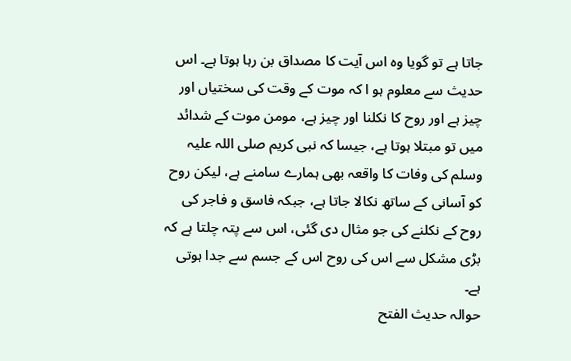جاتا ہے تو گویا وہ اس آیت کا مصداق بن رہا ہوتا ہے۔ اس حدیث سے معلوم ہو ا کہ موت کے وقت کی سختیاں اور چیز ہے اور روح کا نکلنا اور چیز ہے، مومن موت کے شدائد میں تو مبتلا ہوتا ہے، جیسا کہ نبی کریم صلی اللہ علیہ وسلم کی وفات کا واقعہ بھی ہمارے سامنے ہے، لیکن روح کو آسانی کے ساتھ نکالا جاتا ہے، جبکہ فاسق و فاجر کی روح کے نکلنے کی جو مثال دی گئی، اس سے پتہ چلتا ہے کہ بڑی مشکل سے اس کی روح اس کے جسم سے جدا ہوتی ہے۔
حوالہ حدیث الفتح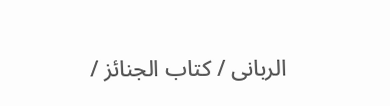الربانی / كتاب الجنائز /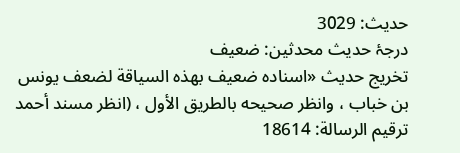حدیث: 3029
درجۂ حدیث محدثین: ضعیف
تخریج حدیث «اسناده ضعيف بھذه السياقة لضعف يونس بن خباب ، وانظر صحيحه بالطريق الأول ، (انظر مسند أحمد ترقيم الرسالة: 18614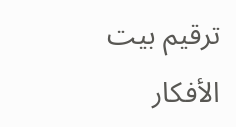ترقیم بيت الأفكار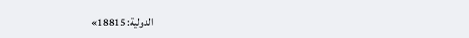الدولية: 18815»